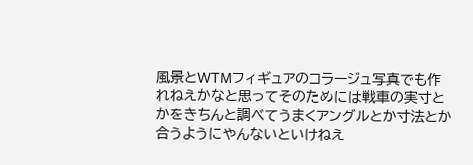風景とWTMフィギュアのコラージュ写真でも作れねえかなと思ってそのためには戦車の実寸とかをきちんと調べてうまくアングルとか寸法とか合うようにやんないといけねえ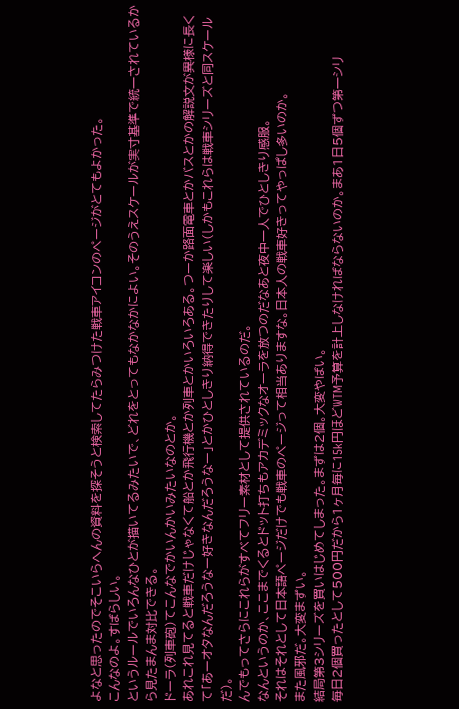よなと思ったのでそこいらへんの資料を探そうと検索してたらみつけた戦車アイコンのページがとてもよかった。
こんなのよ。すばらしい。
というルールでいろんなひとが描いてるみたいで、どれをとってもなかなかによい。そのうえスケールが実寸基準で統一されているから見たまんま対比できる。
ドーラ(列車砲)てこんなでかいんかいみたいなのとか。
あれこれ見てると戦車だけじゃなくて船とか飛行機とか列車とかいろいろある。つーか路面電車とかバスとかの解説文が異様に長くて「あーオタなんだろうなー好きなんだろうなー」とかひとしきり納得できたりして楽しい(しかもこれらは戦車シリーズと同スケールだ)。
んでもってさらにこれらがすべてフリー素材として提供されているのだ。
なんというのか、ここまでくるとドット打ちもアカデミックなオーラを放つのだなあと夜中一人でひとしきり感服。
それはそれとして日本語ページだけでも戦車のページって相当ありますな。日本人の戦車好きってやっぱし多いのか。
また風邪だ。大変まずい。
結局第3シリーズを買いはじめてしまった。まずは2個。大変やばい。
毎日2個買ったとして500円だから1ヶ月毎に15k円ほどWTM予算を計上しなければならないのか。まあ1日5個ずつ第一シリ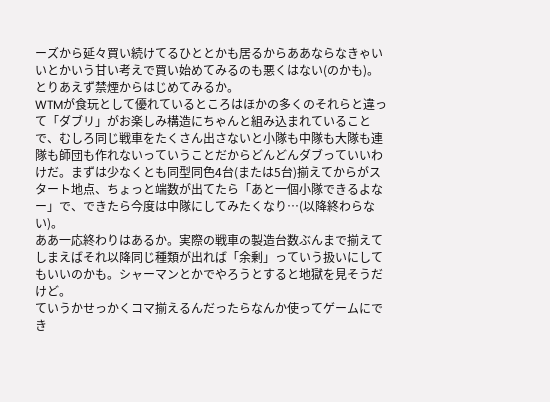ーズから延々買い続けてるひととかも居るからああならなきゃいいとかいう甘い考えで買い始めてみるのも悪くはない(のかも)。とりあえず禁煙からはじめてみるか。
WTMが食玩として優れているところはほかの多くのそれらと違って「ダブリ」がお楽しみ構造にちゃんと組み込まれていることで、むしろ同じ戦車をたくさん出さないと小隊も中隊も大隊も連隊も師団も作れないっていうことだからどんどんダブっていいわけだ。まずは少なくとも同型同色4台(または5台)揃えてからがスタート地点、ちょっと端数が出てたら「あと一個小隊できるよなー」で、できたら今度は中隊にしてみたくなり…(以降終わらない)。
ああ一応終わりはあるか。実際の戦車の製造台数ぶんまで揃えてしまえばそれ以降同じ種類が出れば「余剰」っていう扱いにしてもいいのかも。シャーマンとかでやろうとすると地獄を見そうだけど。
ていうかせっかくコマ揃えるんだったらなんか使ってゲームにでき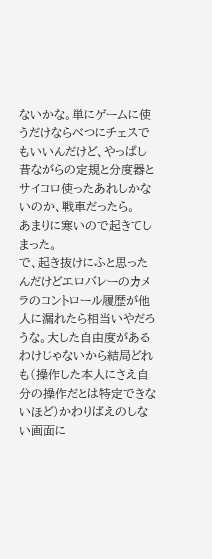ないかな。単にゲームに使うだけならべつにチェスでもいいんだけど、やっぱし昔ながらの定規と分度器とサイコロ使ったあれしかないのか、戦車だったら。
あまりに寒いので起きてしまった。
で、起き抜けにふと思ったんだけどエロバレーのカメラのコントロール履歴が他人に漏れたら相当いやだろうな。大した自由度があるわけじゃないから結局どれも(操作した本人にさえ自分の操作だとは特定できないほど)かわりばえのしない画面に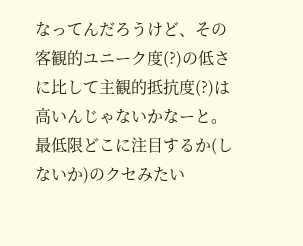なってんだろうけど、その客観的ユニーク度(?)の低さに比して主観的抵抗度(?)は高いんじゃないかなーと。
最低限どこに注目するか(しないか)のクセみたい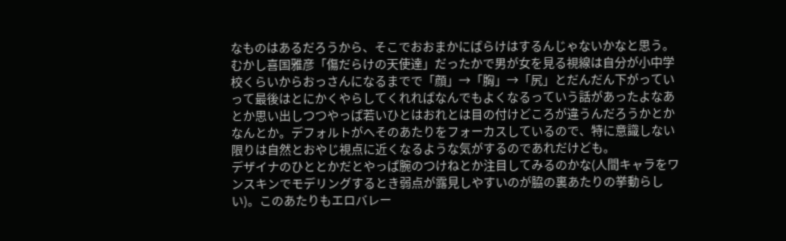なものはあるだろうから、そこでおおまかにばらけはするんじゃないかなと思う。むかし喜国雅彦「傷だらけの天使達」だったかで男が女を見る視線は自分が小中学校くらいからおっさんになるまでで「顔」→「胸」→「尻」とだんだん下がっていって最後はとにかくやらしてくれればなんでもよくなるっていう話があったよなあとか思い出しつつやっぱ若いひとはおれとは目の付けどころが違うんだろうかとかなんとか。デフォルトがへそのあたりをフォーカスしているので、特に意識しない限りは自然とおやじ視点に近くなるような気がするのであれだけども。
デザイナのひととかだとやっぱ腕のつけねとか注目してみるのかな(人間キャラをワンスキンでモデリングするとき弱点が露見しやすいのが脇の裏あたりの挙動らしい)。このあたりもエロバレー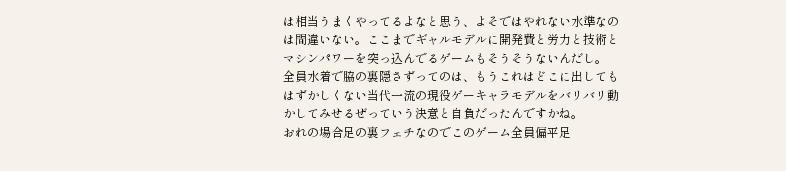は相当うまくやってるよなと思う、よそではやれない水準なのは間違いない。ここまでギャルモデルに開発費と労力と技術とマシンパワーを突っ込んでるゲームもそうそうないんだし。
全員水着で脇の裏隠さずってのは、もうこれはどこに出してもはずかしくない当代一流の現役ゲーキャラモデルをバリバリ動かしてみせるぜっていう決意と自負だったんですかね。
おれの場合足の裏フェチなのでこのゲーム全員偏平足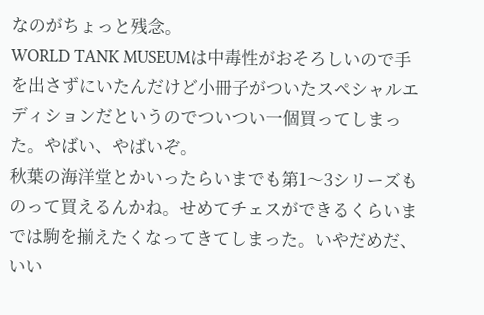なのがちょっと残念。
WORLD TANK MUSEUMは中毒性がおそろしいので手を出さずにいたんだけど小冊子がついたスペシャルエディションだというのでついつい一個買ってしまった。やばい、やばいぞ。
秋葉の海洋堂とかいったらいまでも第1〜3シリーズものって買えるんかね。せめてチェスができるくらいまでは駒を揃えたくなってきてしまった。いやだめだ、いい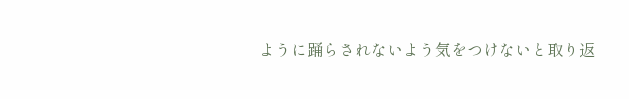ように踊らされないよう気をつけないと取り返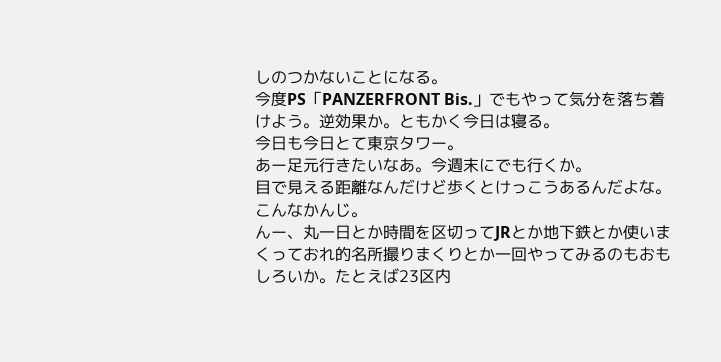しのつかないことになる。
今度PS「PANZERFRONT Bis.」でもやって気分を落ち着けよう。逆効果か。ともかく今日は寝る。
今日も今日とて東京タワー。
あー足元行きたいなあ。今週末にでも行くか。
目で見える距離なんだけど歩くとけっこうあるんだよな。こんなかんじ。
んー、丸一日とか時間を区切ってJRとか地下鉄とか使いまくっておれ的名所撮りまくりとか一回やってみるのもおもしろいか。たとえば23区内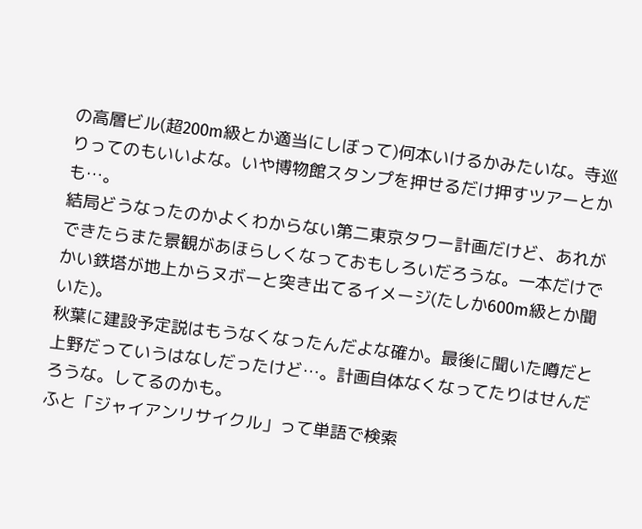の高層ビル(超200m級とか適当にしぼって)何本いけるかみたいな。寺巡りってのもいいよな。いや博物館スタンプを押せるだけ押すツアーとかも…。
結局どうなったのかよくわからない第二東京タワー計画だけど、あれができたらまた景観があほらしくなっておもしろいだろうな。一本だけでかい鉄塔が地上からヌボーと突き出てるイメージ(たしか600m級とか聞いた)。
秋葉に建設予定説はもうなくなったんだよな確か。最後に聞いた噂だと上野だっていうはなしだったけど…。計画自体なくなってたりはせんだろうな。してるのかも。
ふと「ジャイアンリサイクル」って単語で検索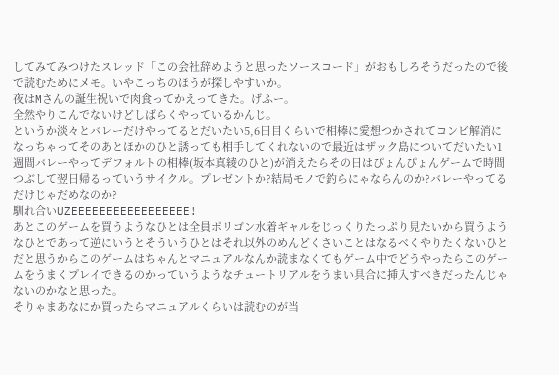してみてみつけたスレッド「この会社辞めようと思ったソースコード」がおもしろそうだったので後で読むためにメモ。いやこっちのほうが探しやすいか。
夜はMさんの誕生祝いで肉食ってかえってきた。げふー。
全然やりこんでないけどしばらくやっているかんじ。
というか淡々とバレーだけやってるとだいたい5,6日目くらいで相棒に愛想つかされてコンビ解消になっちゃってそのあとほかのひと誘っても相手してくれないので最近はザック島についてだいたい1週間バレーやってデフォルトの相棒(坂本真綾のひと)が消えたらその日はぴょんぴょんゲームで時間つぶして翌日帰るっていうサイクル。プレゼントか?結局モノで釣らにゃならんのか?バレーやってるだけじゃだめなのか?
馴れ合いUZEEEEEEEEEEEEEEEEE!
あとこのゲームを買うようなひとは全員ポリゴン水着ギャルをじっくりたっぷり見たいから買うようなひとであって逆にいうとそういうひとはそれ以外のめんどくさいことはなるべくやりたくないひとだと思うからこのゲームはちゃんとマニュアルなんか読まなくてもゲーム中でどうやったらこのゲームをうまくプレイできるのかっていうようなチュートリアルをうまい具合に挿入すべきだったんじゃないのかなと思った。
そりゃまあなにか買ったらマニュアルくらいは読むのが当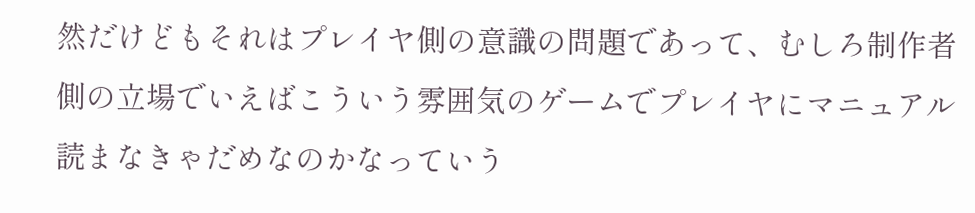然だけどもそれはプレイヤ側の意識の問題であって、むしろ制作者側の立場でいえばこういう雰囲気のゲームでプレイヤにマニュアル読まなきゃだめなのかなっていう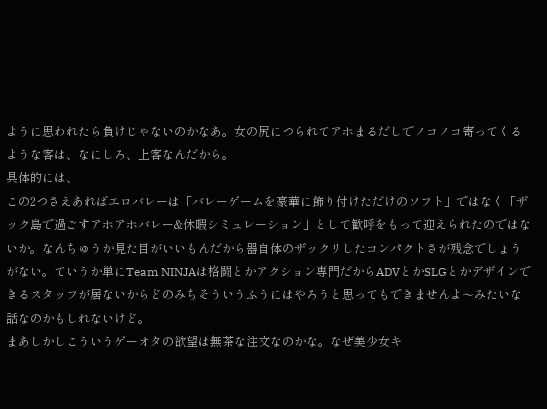ように思われたら負けじゃないのかなあ。女の尻につられてアホまるだしでノコノコ寄ってくるような客は、なにしろ、上客なんだから。
具体的には、
この2つさえあればエロバレーは「バレーゲームを豪華に飾り付けただけのソフト」ではなく「ザック島で過ごすアホアホバレー&休暇シミュレーション」として歓呼をもって迎えられたのではないか。なんちゅうか見た目がいいもんだから器自体のザックリしたコンパクトさが残念でしょうがない。ていうか単にTeam NINJAは格闘とかアクション専門だからADVとかSLGとかデザインできるスタッフが居ないからどのみちそういうふうにはやろうと思ってもできませんよ〜みたいな話なのかもしれないけど。
まあしかしこういうゲーオタの欲望は無茶な注文なのかな。なぜ美少女キ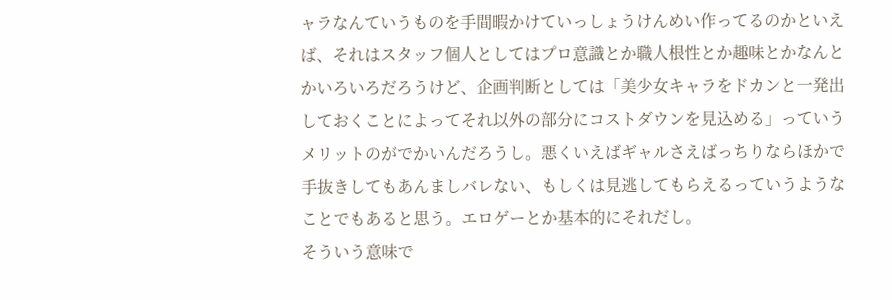ャラなんていうものを手間暇かけていっしょうけんめい作ってるのかといえば、それはスタッフ個人としてはプロ意識とか職人根性とか趣味とかなんとかいろいろだろうけど、企画判断としては「美少女キャラをドカンと一発出しておくことによってそれ以外の部分にコストダウンを見込める」っていうメリットのがでかいんだろうし。悪くいえばギャルさえばっちりならほかで手抜きしてもあんましバレない、もしくは見逃してもらえるっていうようなことでもあると思う。エロゲーとか基本的にそれだし。
そういう意味で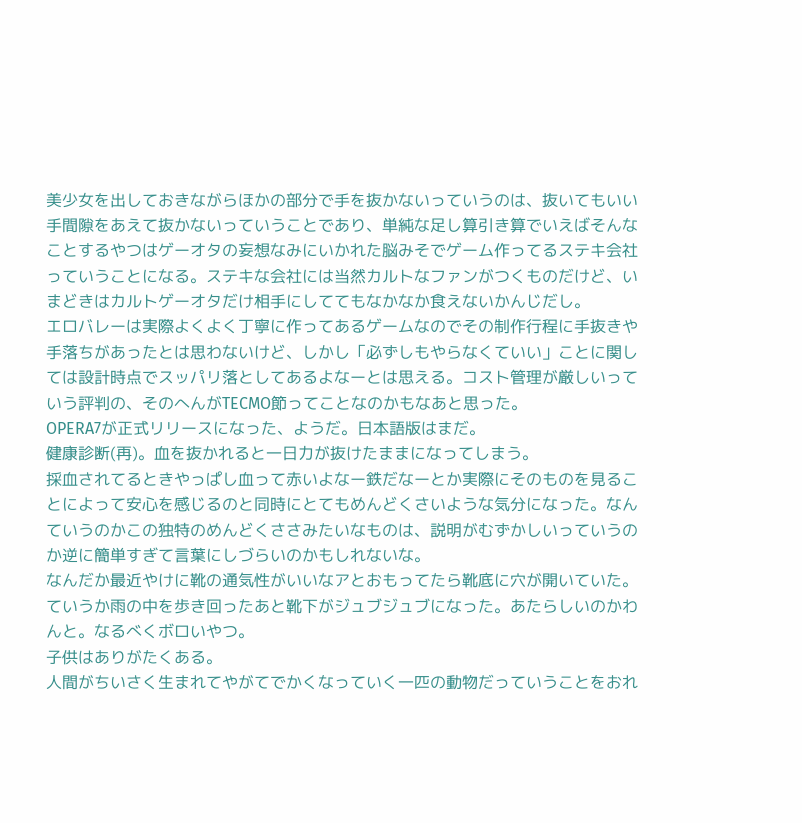美少女を出しておきながらほかの部分で手を抜かないっていうのは、抜いてもいい手間隙をあえて抜かないっていうことであり、単純な足し算引き算でいえばそんなことするやつはゲーオタの妄想なみにいかれた脳みそでゲーム作ってるステキ会社っていうことになる。ステキな会社には当然カルトなファンがつくものだけど、いまどきはカルトゲーオタだけ相手にしててもなかなか食えないかんじだし。
エロバレーは実際よくよく丁寧に作ってあるゲームなのでその制作行程に手抜きや手落ちがあったとは思わないけど、しかし「必ずしもやらなくていい」ことに関しては設計時点でスッパリ落としてあるよなーとは思える。コスト管理が厳しいっていう評判の、そのへんがTECMO節ってことなのかもなあと思った。
OPERA7が正式リリースになった、ようだ。日本語版はまだ。
健康診断(再)。血を抜かれると一日力が抜けたままになってしまう。
採血されてるときやっぱし血って赤いよなー鉄だなーとか実際にそのものを見ることによって安心を感じるのと同時にとてもめんどくさいような気分になった。なんていうのかこの独特のめんどくささみたいなものは、説明がむずかしいっていうのか逆に簡単すぎて言葉にしづらいのかもしれないな。
なんだか最近やけに靴の通気性がいいなアとおもってたら靴底に穴が開いていた。ていうか雨の中を歩き回ったあと靴下がジュブジュブになった。あたらしいのかわんと。なるべくボロいやつ。
子供はありがたくある。
人間がちいさく生まれてやがてでかくなっていく一匹の動物だっていうことをおれ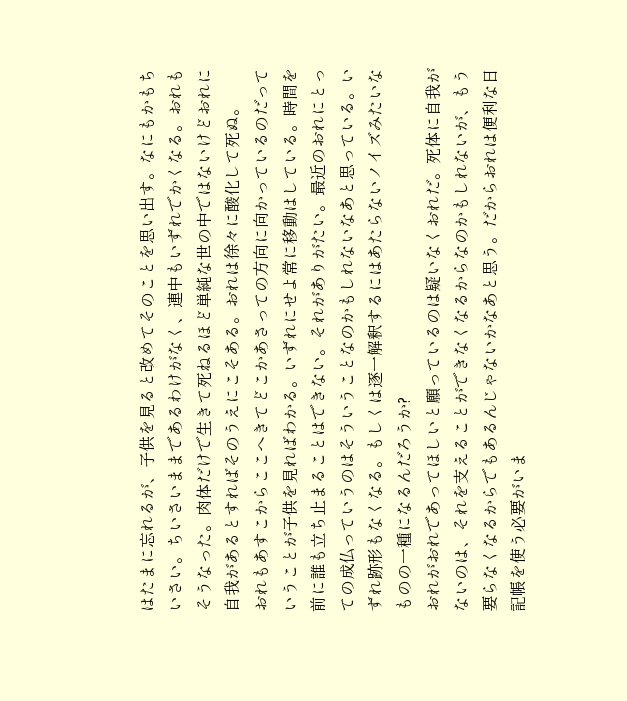はたまに忘れるが、子供を見ると改めてそのことを思い出す。なにもかもちいさい。ちいさいままであるわけがなく、連中もいずれでかくなる。おれもそうなった。肉体だけで生きて死ねるほど単純な世の中ではないけどおれに自我があるとすればそのうえにこそある。おれは徐々に酸化して死ぬ。
おれもあすこからここへきてどこかあさっての方向に向かっているのだっていうことが子供を見ればわかる。いずれにせよ常に移動はしている。時間を前に誰も立ち止まることはできない。それがありがたい。最近のおれにとっての成仏っていうのはそういうことなのかもしれないなあと思っている。いずれ跡形もなくなる。もしくは逐一解釈するにはあたらないノイズみたいなものの一種になるんだろうか?
おれがおれであってほしいと願っているのは疑いなくおれだ。死体に自我がないのは、それを支えることができなくなるからなのかもしれないが、もう要らなくなるからでもあるんじゃないかなあと思う。だからおれは便利な日記帳を使う必要がいま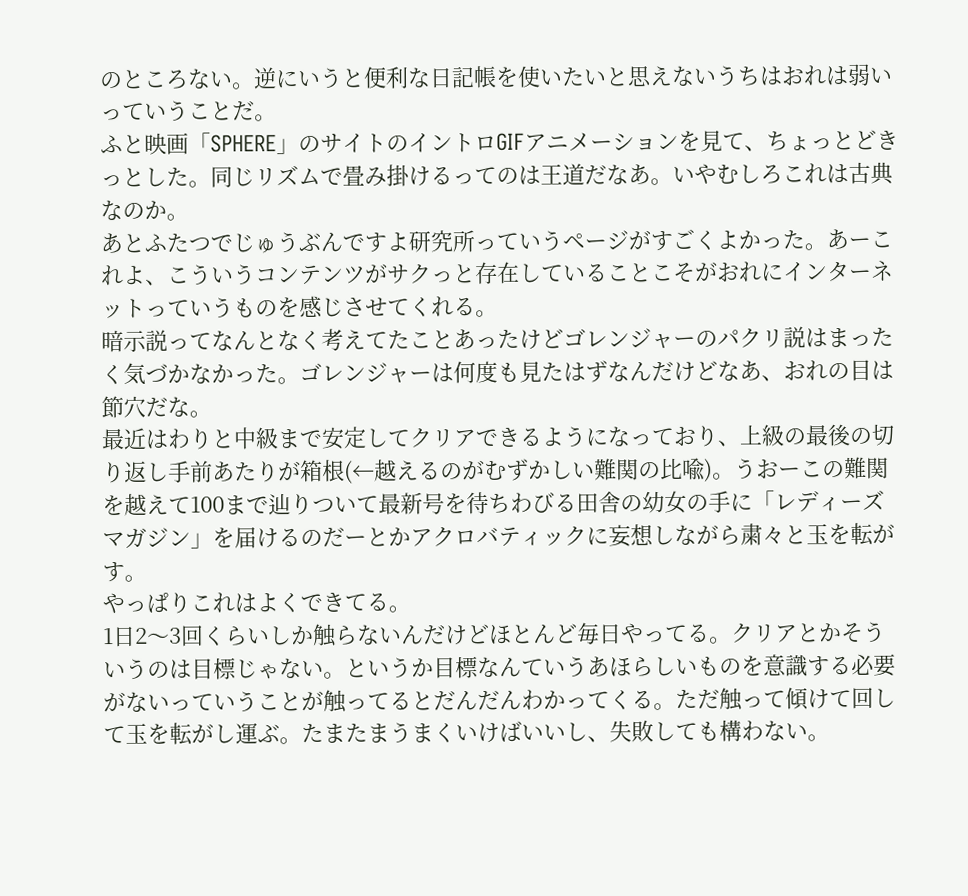のところない。逆にいうと便利な日記帳を使いたいと思えないうちはおれは弱いっていうことだ。
ふと映画「SPHERE」のサイトのイントロGIFアニメーションを見て、ちょっとどきっとした。同じリズムで畳み掛けるってのは王道だなあ。いやむしろこれは古典なのか。
あとふたつでじゅうぶんですよ研究所っていうページがすごくよかった。あーこれよ、こういうコンテンツがサクっと存在していることこそがおれにインターネットっていうものを感じさせてくれる。
暗示説ってなんとなく考えてたことあったけどゴレンジャーのパクリ説はまったく気づかなかった。ゴレンジャーは何度も見たはずなんだけどなあ、おれの目は節穴だな。
最近はわりと中級まで安定してクリアできるようになっており、上級の最後の切り返し手前あたりが箱根(←越えるのがむずかしい難関の比喩)。うおーこの難関を越えて100まで辿りついて最新号を待ちわびる田舎の幼女の手に「レディーズマガジン」を届けるのだーとかアクロバティックに妄想しながら粛々と玉を転がす。
やっぱりこれはよくできてる。
1日2〜3回くらいしか触らないんだけどほとんど毎日やってる。クリアとかそういうのは目標じゃない。というか目標なんていうあほらしいものを意識する必要がないっていうことが触ってるとだんだんわかってくる。ただ触って傾けて回して玉を転がし運ぶ。たまたまうまくいけばいいし、失敗しても構わない。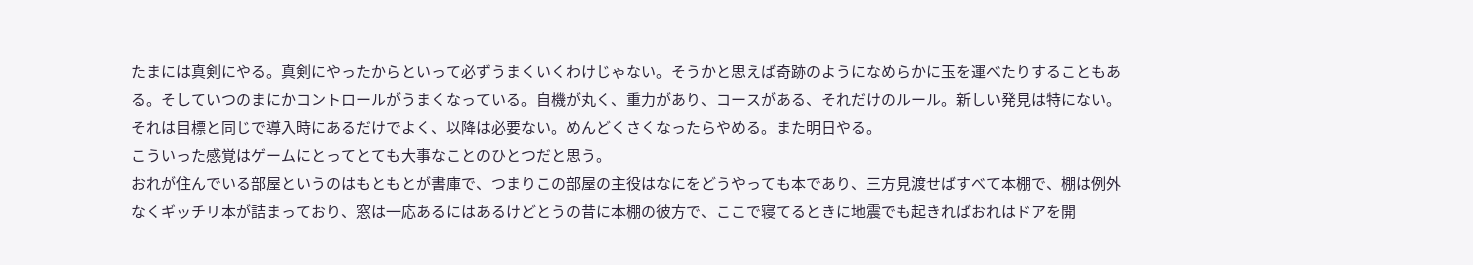たまには真剣にやる。真剣にやったからといって必ずうまくいくわけじゃない。そうかと思えば奇跡のようになめらかに玉を運べたりすることもある。そしていつのまにかコントロールがうまくなっている。自機が丸く、重力があり、コースがある、それだけのルール。新しい発見は特にない。それは目標と同じで導入時にあるだけでよく、以降は必要ない。めんどくさくなったらやめる。また明日やる。
こういった感覚はゲームにとってとても大事なことのひとつだと思う。
おれが住んでいる部屋というのはもともとが書庫で、つまりこの部屋の主役はなにをどうやっても本であり、三方見渡せばすべて本棚で、棚は例外なくギッチリ本が詰まっており、窓は一応あるにはあるけどとうの昔に本棚の彼方で、ここで寝てるときに地震でも起きればおれはドアを開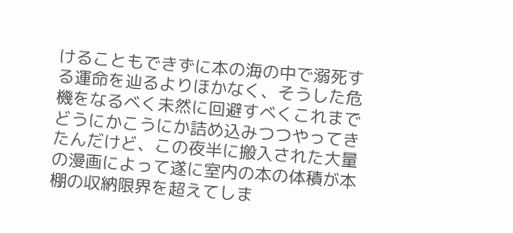けることもできずに本の海の中で溺死する運命を辿るよりほかなく、そうした危機をなるべく未然に回避すべくこれまでどうにかこうにか詰め込みつつやってきたんだけど、この夜半に搬入された大量の漫画によって遂に室内の本の体積が本棚の収納限界を超えてしま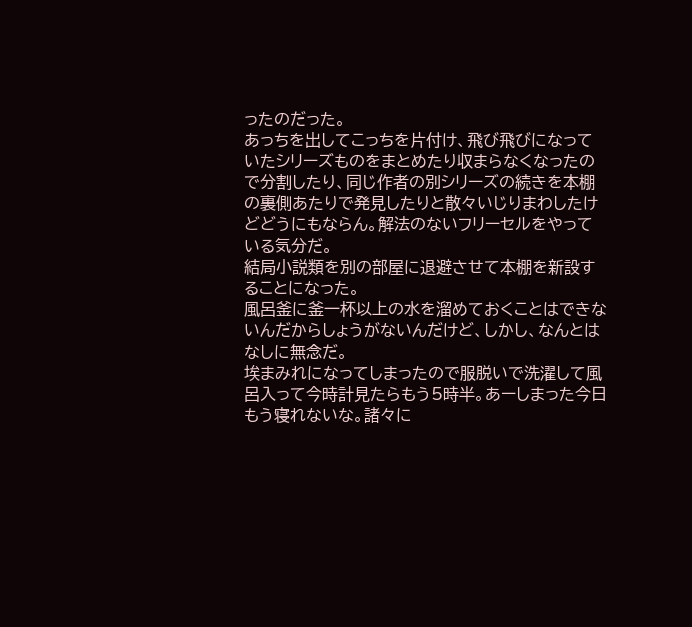ったのだった。
あっちを出してこっちを片付け、飛び飛びになっていたシリーズものをまとめたり収まらなくなったので分割したり、同じ作者の別シリーズの続きを本棚の裏側あたりで発見したりと散々いじりまわしたけどどうにもならん。解法のないフリーセルをやっている気分だ。
結局小説類を別の部屋に退避させて本棚を新設することになった。
風呂釜に釜一杯以上の水を溜めておくことはできないんだからしょうがないんだけど、しかし、なんとはなしに無念だ。
埃まみれになってしまったので服脱いで洗濯して風呂入って今時計見たらもう5時半。あーしまった今日もう寝れないな。諸々に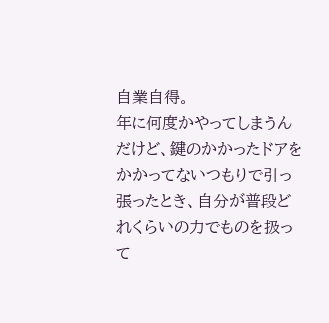自業自得。
年に何度かやってしまうんだけど、鍵のかかったドアをかかってないつもりで引っ張ったとき、自分が普段どれくらいの力でものを扱って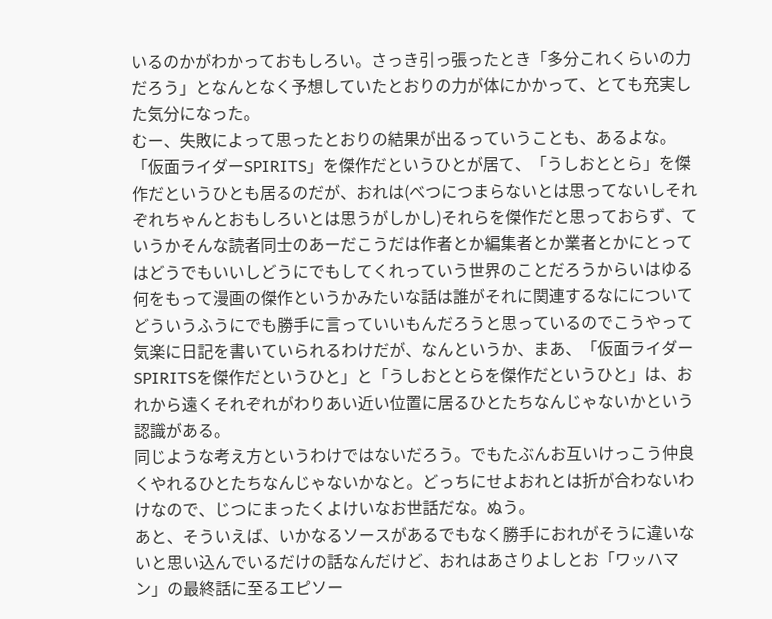いるのかがわかっておもしろい。さっき引っ張ったとき「多分これくらいの力だろう」となんとなく予想していたとおりの力が体にかかって、とても充実した気分になった。
むー、失敗によって思ったとおりの結果が出るっていうことも、あるよな。
「仮面ライダーSPIRITS」を傑作だというひとが居て、「うしおととら」を傑作だというひとも居るのだが、おれは(べつにつまらないとは思ってないしそれぞれちゃんとおもしろいとは思うがしかし)それらを傑作だと思っておらず、ていうかそんな読者同士のあーだこうだは作者とか編集者とか業者とかにとってはどうでもいいしどうにでもしてくれっていう世界のことだろうからいはゆる何をもって漫画の傑作というかみたいな話は誰がそれに関連するなにについてどういうふうにでも勝手に言っていいもんだろうと思っているのでこうやって気楽に日記を書いていられるわけだが、なんというか、まあ、「仮面ライダーSPIRITSを傑作だというひと」と「うしおととらを傑作だというひと」は、おれから遠くそれぞれがわりあい近い位置に居るひとたちなんじゃないかという認識がある。
同じような考え方というわけではないだろう。でもたぶんお互いけっこう仲良くやれるひとたちなんじゃないかなと。どっちにせよおれとは折が合わないわけなので、じつにまったくよけいなお世話だな。ぬう。
あと、そういえば、いかなるソースがあるでもなく勝手におれがそうに違いないと思い込んでいるだけの話なんだけど、おれはあさりよしとお「ワッハマン」の最終話に至るエピソー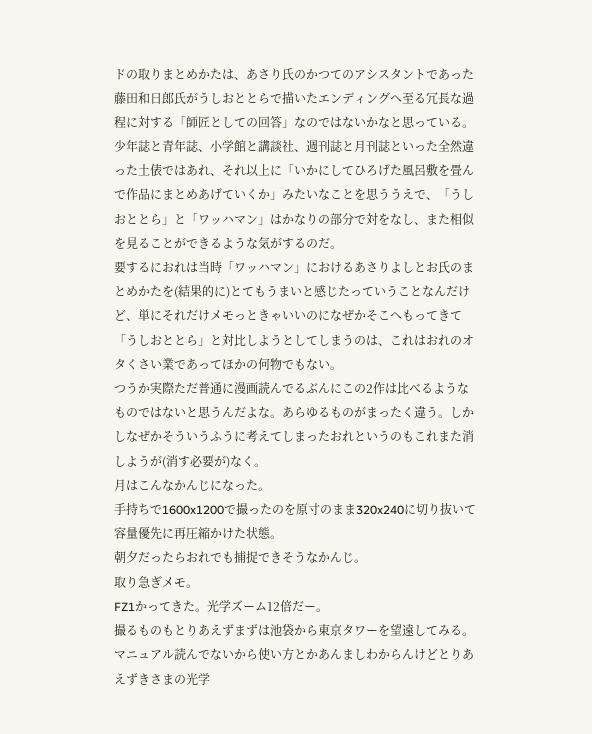ドの取りまとめかたは、あさり氏のかつてのアシスタントであった藤田和日郎氏がうしおととらで描いたエンディングへ至る冗長な過程に対する「師匠としての回答」なのではないかなと思っている。
少年誌と青年誌、小学館と講談社、週刊誌と月刊誌といった全然違った土俵ではあれ、それ以上に「いかにしてひろげた風呂敷を畳んで作品にまとめあげていくか」みたいなことを思ううえで、「うしおととら」と「ワッハマン」はかなりの部分で対をなし、また相似を見ることができるような気がするのだ。
要するにおれは当時「ワッハマン」におけるあさりよしとお氏のまとめかたを(結果的に)とてもうまいと感じたっていうことなんだけど、単にそれだけメモっときゃいいのになぜかそこへもってきて「うしおととら」と対比しようとしてしまうのは、これはおれのオタくさい業であってほかの何物でもない。
つうか実際ただ普通に漫画読んでるぶんにこの2作は比べるようなものではないと思うんだよな。あらゆるものがまったく違う。しかしなぜかそういうふうに考えてしまったおれというのもこれまた消しようが(消す必要が)なく。
月はこんなかんじになった。
手持ちで1600x1200で撮ったのを原寸のまま320x240に切り抜いて容量優先に再圧縮かけた状態。
朝夕だったらおれでも捕捉できそうなかんじ。
取り急ぎメモ。
FZ1かってきた。光学ズーム12倍だー。
撮るものもとりあえずまずは池袋から東京タワーを望遠してみる。
マニュアル読んでないから使い方とかあんましわからんけどとりあえずきさまの光学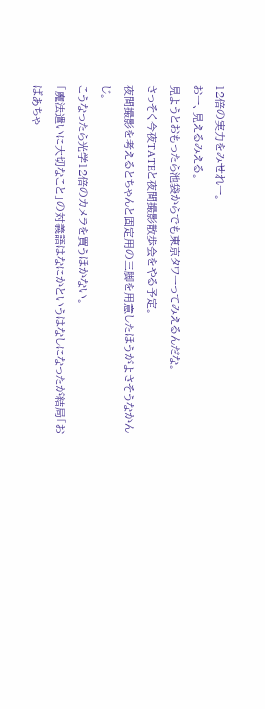12倍の実力をみせれー。
おー、見えるみえる。
見ようとおもったら池袋からでも東京タワーってみえるんだな。
さっそく今夜TATEと夜間撮影散歩会をやる予定。
夜間撮影を考えるとちゃんと固定用の三脚を用意したほうがよさそうなかんじ。
こうなったら光学12倍のカメラを買うほかない。
「魔法遣いに大切なこと」の対義語はなにかというはなしになったが結局「おばあちゃ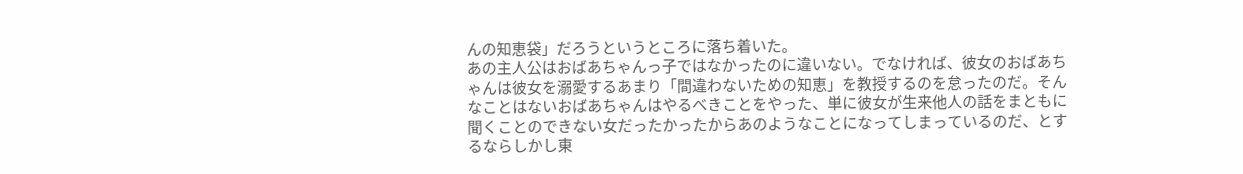んの知恵袋」だろうというところに落ち着いた。
あの主人公はおばあちゃんっ子ではなかったのに違いない。でなければ、彼女のおばあちゃんは彼女を溺愛するあまり「間違わないための知恵」を教授するのを怠ったのだ。そんなことはないおばあちゃんはやるべきことをやった、単に彼女が生来他人の話をまともに聞くことのできない女だったかったからあのようなことになってしまっているのだ、とするならしかし東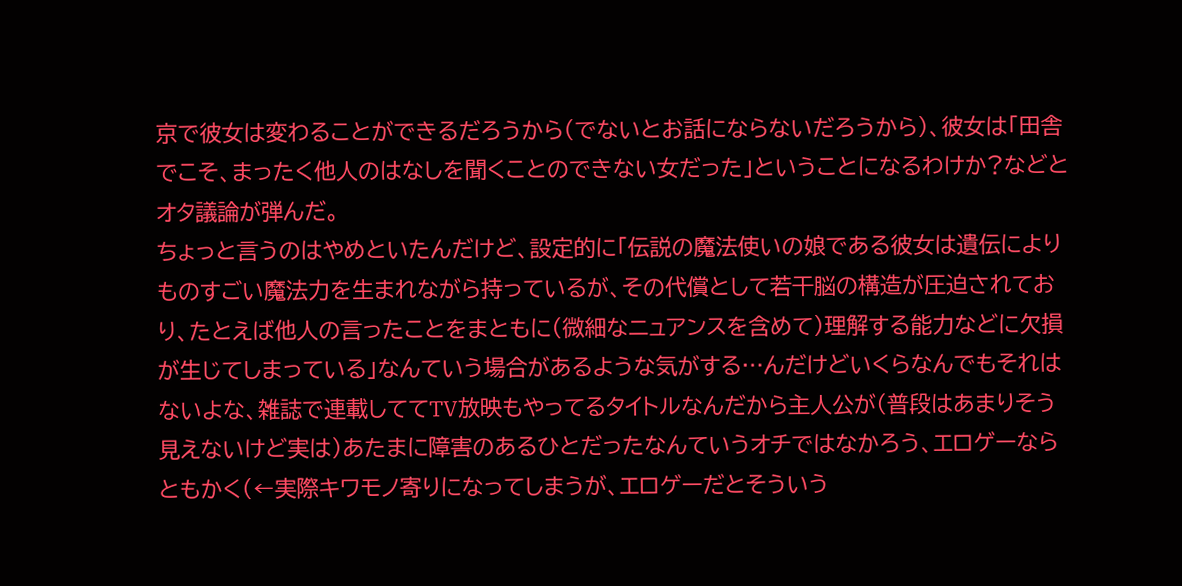京で彼女は変わることができるだろうから(でないとお話にならないだろうから)、彼女は「田舎でこそ、まったく他人のはなしを聞くことのできない女だった」ということになるわけか?などとオタ議論が弾んだ。
ちょっと言うのはやめといたんだけど、設定的に「伝説の魔法使いの娘である彼女は遺伝によりものすごい魔法力を生まれながら持っているが、その代償として若干脳の構造が圧迫されており、たとえば他人の言ったことをまともに(微細なニュアンスを含めて)理解する能力などに欠損が生じてしまっている」なんていう場合があるような気がする…んだけどいくらなんでもそれはないよな、雑誌で連載しててTV放映もやってるタイトルなんだから主人公が(普段はあまりそう見えないけど実は)あたまに障害のあるひとだったなんていうオチではなかろう、エロゲーならともかく(←実際キワモノ寄りになってしまうが、エロゲーだとそういう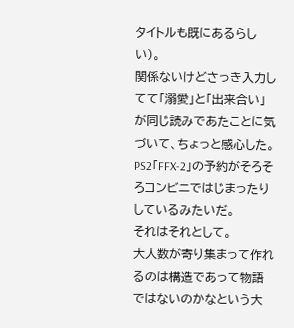タイトルも既にあるらしい)。
関係ないけどさっき入力してて「溺愛」と「出来合い」が同じ読みであたことに気づいて、ちょっと感心した。
PS2「FFX-2」の予約がそろそろコンビニではじまったりしているみたいだ。
それはそれとして。
大人数が寄り集まって作れるのは構造であって物語ではないのかなという大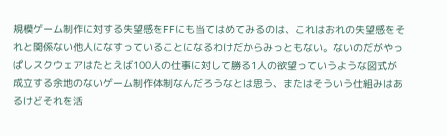規模ゲーム制作に対する失望感をFFにも当てはめてみるのは、これはおれの失望感をそれと関係ない他人になすっていることになるわけだからみっともない。ないのだがやっぱしスクウェアはたとえば100人の仕事に対して勝る1人の欲望っていうような図式が成立する余地のないゲーム制作体制なんだろうなとは思う、またはそういう仕組みはあるけどそれを活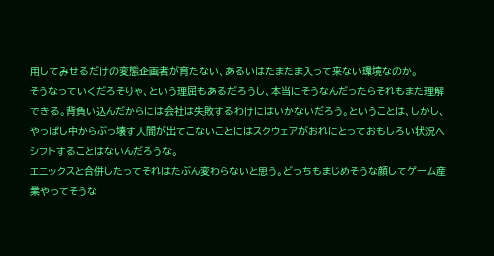用してみせるだけの変態企画者が育たない、あるいはたまたま入って来ない環境なのか。
そうなっていくだろそりゃ、という理屈もあるだろうし、本当にそうなんだったらそれもまた理解できる。背負い込んだからには会社は失敗するわけにはいかないだろう。ということは、しかし、やっぱし中からぶっ壊す人間が出てこないことにはスクウェアがおれにとっておもしろい状況へシフトすることはないんだろうな。
エニックスと合併したってそれはたぶん変わらないと思う。どっちもまじめそうな顔してゲーム産業やってそうな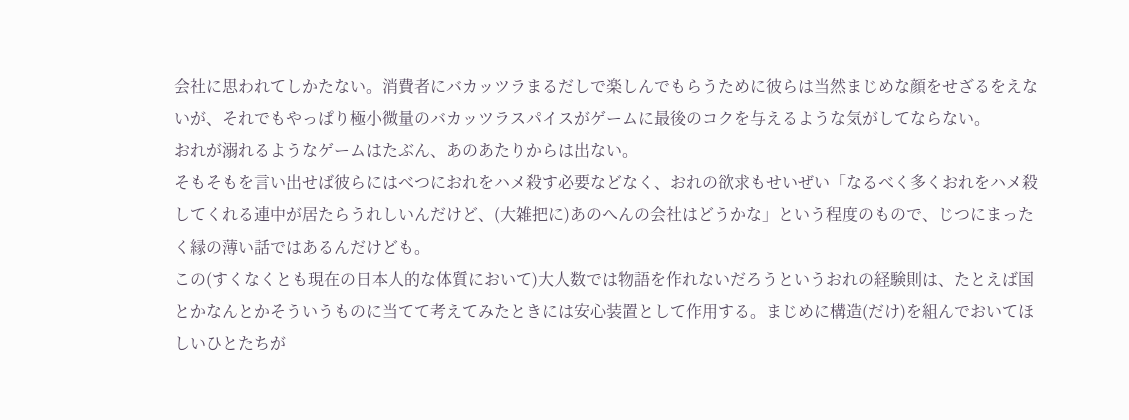会社に思われてしかたない。消費者にバカッツラまるだしで楽しんでもらうために彼らは当然まじめな顔をせざるをえないが、それでもやっぱり極小微量のバカッツラスパイスがゲームに最後のコクを与えるような気がしてならない。
おれが溺れるようなゲームはたぶん、あのあたりからは出ない。
そもそもを言い出せば彼らにはべつにおれをハメ殺す必要などなく、おれの欲求もせいぜい「なるべく多くおれをハメ殺してくれる連中が居たらうれしいんだけど、(大雑把に)あのへんの会社はどうかな」という程度のもので、じつにまったく縁の薄い話ではあるんだけども。
この(すくなくとも現在の日本人的な体質において)大人数では物語を作れないだろうというおれの経験則は、たとえば国とかなんとかそういうものに当てて考えてみたときには安心装置として作用する。まじめに構造(だけ)を組んでおいてほしいひとたちが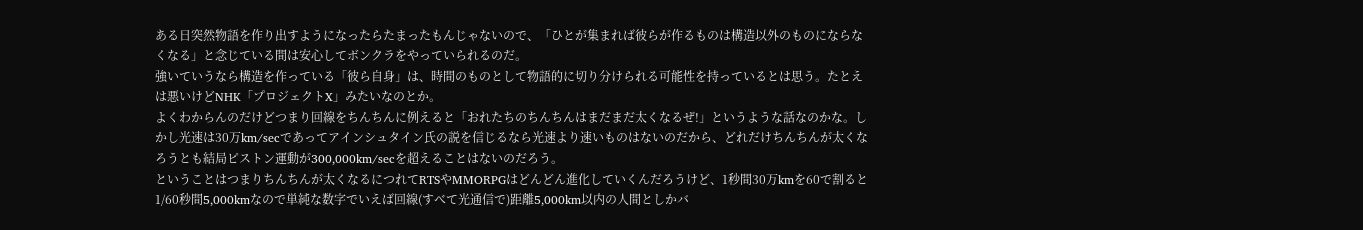ある日突然物語を作り出すようになったらたまったもんじゃないので、「ひとが集まれば彼らが作るものは構造以外のものにならなくなる」と念じている間は安心してボンクラをやっていられるのだ。
強いていうなら構造を作っている「彼ら自身」は、時間のものとして物語的に切り分けられる可能性を持っているとは思う。たとえは悪いけどNHK「プロジェクトX」みたいなのとか。
よくわからんのだけどつまり回線をちんちんに例えると「おれたちのちんちんはまだまだ太くなるぜ!」というような話なのかな。しかし光速は30万km/secであってアインシュタイン氏の説を信じるなら光速より速いものはないのだから、どれだけちんちんが太くなろうとも結局ピストン運動が300,000km/secを超えることはないのだろう。
ということはつまりちんちんが太くなるにつれてRTSやMMORPGはどんどん進化していくんだろうけど、1秒間30万kmを60で割ると1/60秒間5,000kmなので単純な数字でいえば回線(すべて光通信で)距離5,000km以内の人間としかバ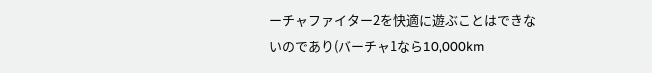ーチャファイター2を快適に遊ぶことはできないのであり(バーチャ1なら10,000km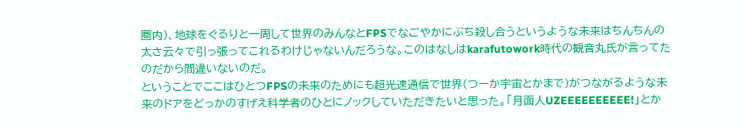圏内)、地球をぐるりと一周して世界のみんなとFPSでなごやかにぶち殺し合うというような未来はちんちんの太さ云々で引っ張ってこれるわけじゃないんだろうな。このはなしはkarafutowork時代の観音丸氏が言ってたのだから間違いないのだ。
ということでここはひとつFPSの未来のためにも超光速通信で世界(つーか宇宙とかまで)がつながるような未来のドアをどっかのすげえ科学者のひとにノックしていただきたいと思った。「月面人UZEEEEEEEEEE!」とか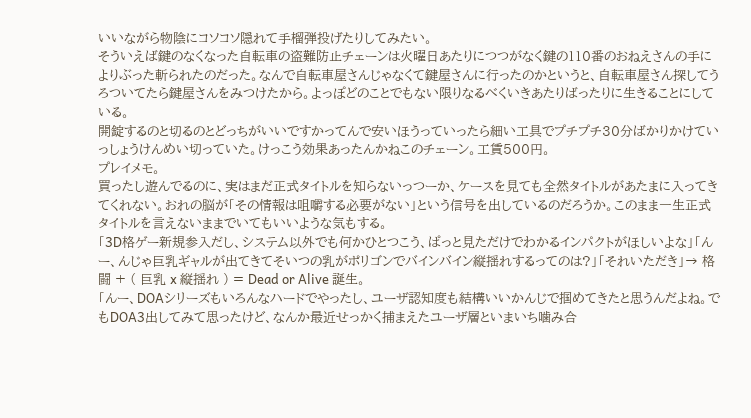いいながら物陰にコソコソ隠れて手榴弾投げたりしてみたい。
そういえば鍵のなくなった自転車の盗難防止チェーンは火曜日あたりにつつがなく鍵の110番のおねえさんの手によりぶった斬られたのだった。なんで自転車屋さんじゃなくて鍵屋さんに行ったのかというと、自転車屋さん探してうろついてたら鍵屋さんをみつけたから。よっぽどのことでもない限りなるべくいきあたりばったりに生きることにしている。
開錠するのと切るのとどっちがいいですかってんで安いほうっていったら細い工具でプチプチ30分ばかりかけていっしょうけんめい切っていた。けっこう効果あったんかねこのチェーン。工賃500円。
プレイメモ。
買ったし遊んでるのに、実はまだ正式タイトルを知らないっつーか、ケースを見ても全然タイトルがあたまに入ってきてくれない。おれの脳が「その情報は咀嚼する必要がない」という信号を出しているのだろうか。このまま一生正式タイトルを言えないままでいてもいいような気もする。
「3D格ゲー新規参入だし、システム以外でも何かひとつこう、ぱっと見ただけでわかるインパクトがほしいよな」「んー、んじゃ巨乳ギャルが出てきてそいつの乳がポリゴンでバインバイン縦揺れするってのは?」「それいただき」→ 格闘 + ( 巨乳 x 縦揺れ ) = Dead or Alive 誕生。
「んー、DOAシリーズもいろんなハードでやったし、ユーザ認知度も結構いいかんじで掴めてきたと思うんだよね。でもDOA3出してみて思ったけど、なんか最近せっかく捕まえたユーザ層といまいち噛み合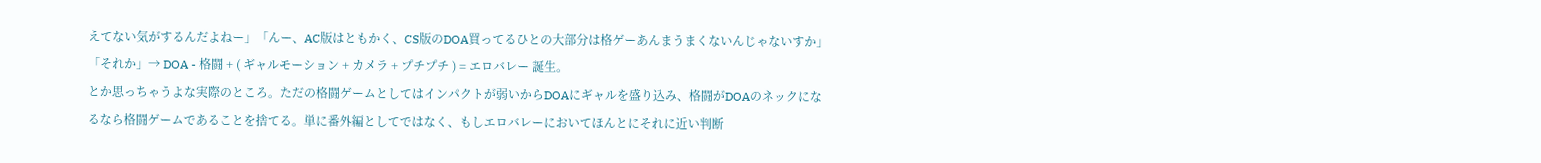えてない気がするんだよねー」「んー、AC版はともかく、CS版のDOA買ってるひとの大部分は格ゲーあんまうまくないんじゃないすか」「それか」→ DOA - 格闘 + ( ギャルモーション + カメラ + プチプチ ) = エロバレー 誕生。
とか思っちゃうよな実際のところ。ただの格闘ゲームとしてはインパクトが弱いからDOAにギャルを盛り込み、格闘がDOAのネックになるなら格闘ゲームであることを捨てる。単に番外編としてではなく、もしエロバレーにおいてほんとにそれに近い判断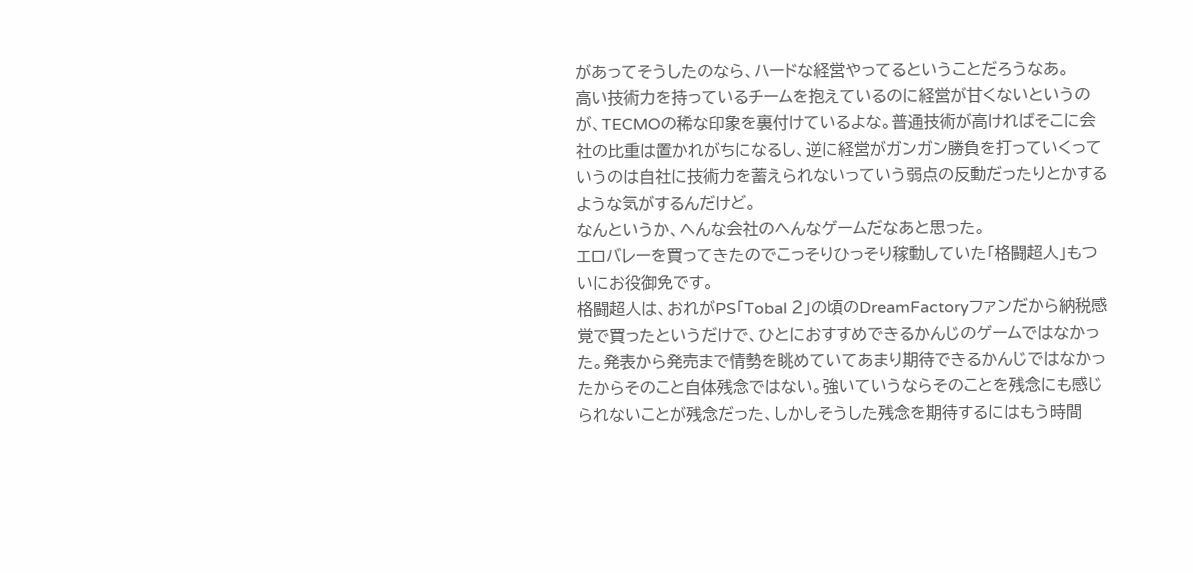があってそうしたのなら、ハードな経営やってるということだろうなあ。
高い技術力を持っているチームを抱えているのに経営が甘くないというのが、TECMOの稀な印象を裏付けているよな。普通技術が高ければそこに会社の比重は置かれがちになるし、逆に経営がガンガン勝負を打っていくっていうのは自社に技術力を蓄えられないっていう弱点の反動だったりとかするような気がするんだけど。
なんというか、へんな会社のへんなゲームだなあと思った。
エロバレーを買ってきたのでこっそりひっそり稼動していた「格闘超人」もついにお役御免です。
格闘超人は、おれがPS「Tobal 2」の頃のDreamFactoryファンだから納税感覚で買ったというだけで、ひとにおすすめできるかんじのゲームではなかった。発表から発売まで情勢を眺めていてあまり期待できるかんじではなかったからそのこと自体残念ではない。強いていうならそのことを残念にも感じられないことが残念だった、しかしそうした残念を期待するにはもう時間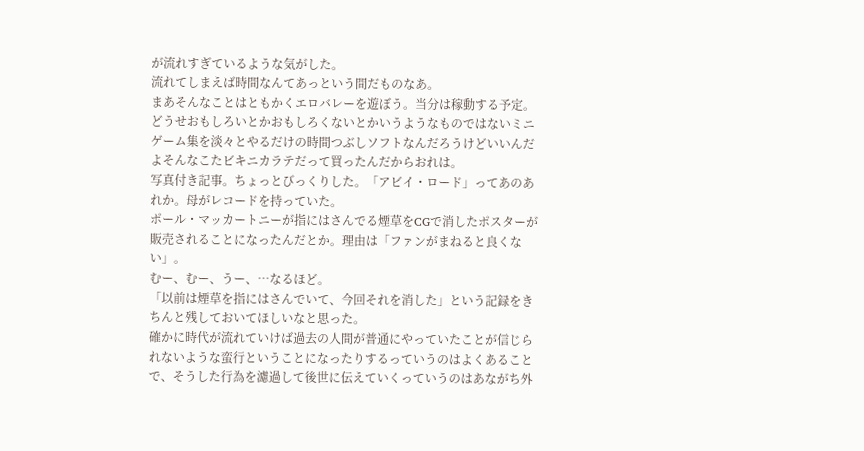が流れすぎているような気がした。
流れてしまえば時間なんてあっという間だものなあ。
まあそんなことはともかくエロバレーを遊ぼう。当分は稼動する予定。
どうせおもしろいとかおもしろくないとかいうようなものではないミニゲーム集を淡々とやるだけの時間つぶしソフトなんだろうけどいいんだよそんなこたビキニカラテだって買ったんだからおれは。
写真付き記事。ちょっとびっくりした。「アビイ・ロード」ってあのあれか。母がレコードを持っていた。
ポール・マッカートニーが指にはさんでる煙草をCGで消したポスターが販売されることになったんだとか。理由は「ファンがまねると良くない」。
むー、むー、うー、…なるほど。
「以前は煙草を指にはさんでいて、今回それを消した」という記録をきちんと残しておいてほしいなと思った。
確かに時代が流れていけば過去の人間が普通にやっていたことが信じられないような蛮行ということになったりするっていうのはよくあることで、そうした行為を濾過して後世に伝えていくっていうのはあながち外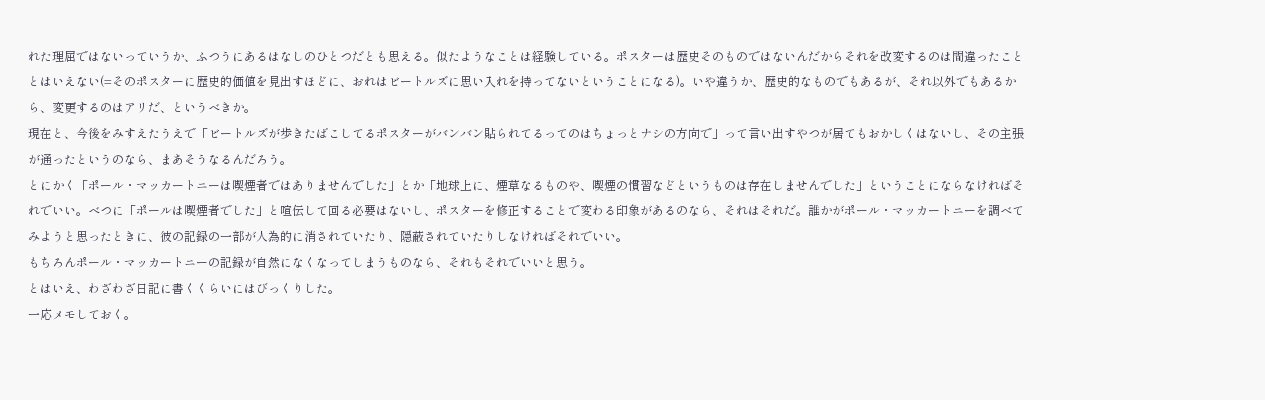れた理屈ではないっていうか、ふつうにあるはなしのひとつだとも思える。似たようなことは経験している。ポスターは歴史そのものではないんだからそれを改変するのは間違ったこととはいえない(=そのポスターに歴史的価値を見出すほどに、おれはビートルズに思い入れを持ってないということになる)。いや違うか、歴史的なものでもあるが、それ以外でもあるから、変更するのはアリだ、というべきか。
現在と、今後をみすえたうえで「ビートルズが歩きたばこしてるポスターがバンバン貼られてるってのはちょっとナシの方向で」って言い出すやつが居てもおかしくはないし、その主張が通ったというのなら、まあそうなるんだろう。
とにかく「ポール・マッカートニーは喫煙者ではありませんでした」とか「地球上に、煙草なるものや、喫煙の慣習などというものは存在しませんでした」ということにならなければそれでいい。べつに「ポールは喫煙者でした」と喧伝して回る必要はないし、ポスターを修正することで変わる印象があるのなら、それはそれだ。誰かがポール・マッカートニーを調べてみようと思ったときに、彼の記録の一部が人為的に消されていたり、隠蔽されていたりしなければそれでいい。
もちろんポール・マッカートニーの記録が自然になくなってしまうものなら、それもそれでいいと思う。
とはいえ、わざわざ日記に書くくらいにはびっくりした。
一応メモしておく。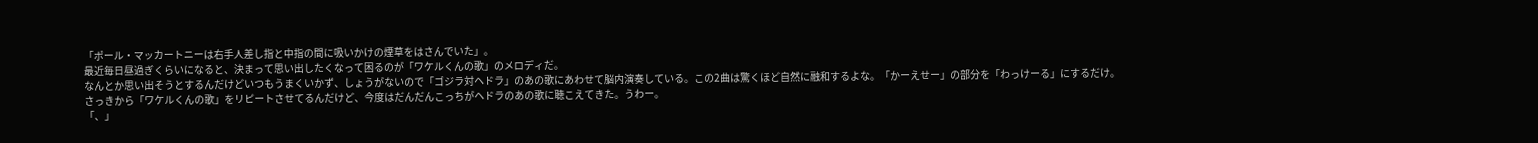「ポール・マッカートニーは右手人差し指と中指の間に吸いかけの煙草をはさんでいた」。
最近毎日昼過ぎくらいになると、決まって思い出したくなって困るのが「ワケルくんの歌」のメロディだ。
なんとか思い出そうとするんだけどいつもうまくいかず、しょうがないので「ゴジラ対ヘドラ」のあの歌にあわせて脳内演奏している。この2曲は驚くほど自然に融和するよな。「かーえせー」の部分を「わっけーる」にするだけ。
さっきから「ワケルくんの歌」をリピートさせてるんだけど、今度はだんだんこっちがヘドラのあの歌に聴こえてきた。うわー。
「、」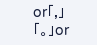or「,」「。」or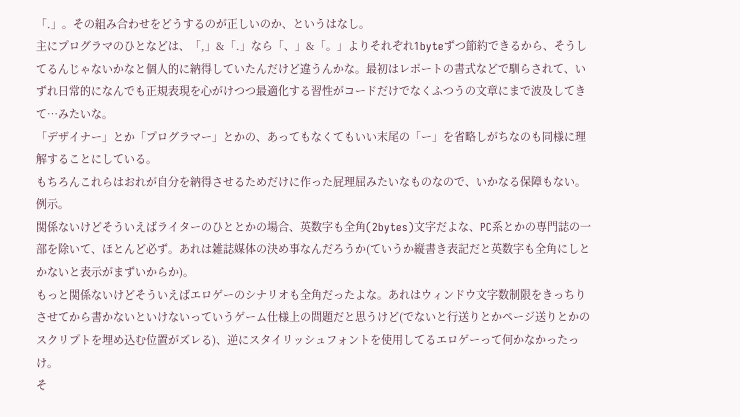「.」。その組み合わせをどうするのが正しいのか、というはなし。
主にプログラマのひとなどは、「,」&「.」なら「、」&「。」よりそれぞれ1byteずつ節約できるから、そうしてるんじゃないかなと個人的に納得していたんだけど違うんかな。最初はレポートの書式などで馴らされて、いずれ日常的になんでも正規表現を心がけつつ最適化する習性がコードだけでなくふつうの文章にまで波及してきて…みたいな。
「デザイナー」とか「プログラマー」とかの、あってもなくてもいい末尾の「ー」を省略しがちなのも同様に理解することにしている。
もちろんこれらはおれが自分を納得させるためだけに作った屁理屈みたいなものなので、いかなる保障もない。
例示。
関係ないけどそういえばライターのひととかの場合、英数字も全角(2bytes)文字だよな、PC系とかの専門誌の一部を除いて、ほとんど必ず。あれは雑誌媒体の決め事なんだろうか(ていうか縦書き表記だと英数字も全角にしとかないと表示がまずいからか)。
もっと関係ないけどそういえばエロゲーのシナリオも全角だったよな。あれはウィンドウ文字数制限をきっちりさせてから書かないといけないっていうゲーム仕様上の問題だと思うけど(でないと行送りとかページ送りとかのスクリプトを埋め込む位置がズレる)、逆にスタイリッシュフォントを使用してるエロゲーって何かなかったっけ。
そ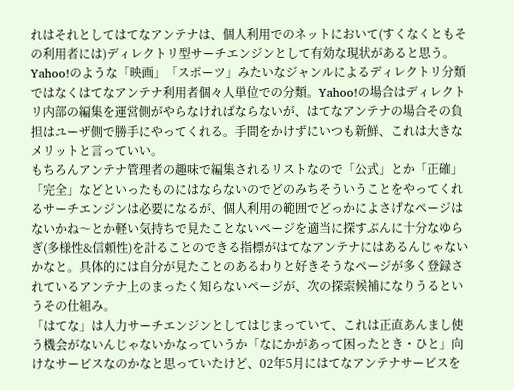れはそれとしてはてなアンテナは、個人利用でのネットにおいて(すくなくともその利用者には)ディレクトリ型サーチエンジンとして有効な現状があると思う。
Yahoo!のような「映画」「スポーツ」みたいなジャンルによるディレクトリ分類ではなくはてなアンテナ利用者個々人単位での分類。Yahoo!の場合はディレクトリ内部の編集を運営側がやらなければならないが、はてなアンテナの場合その負担はユーザ側で勝手にやってくれる。手間をかけずにいつも新鮮、これは大きなメリットと言っていい。
もちろんアンテナ管理者の趣味で編集されるリストなので「公式」とか「正確」「完全」などといったものにはならないのでどのみちそういうことをやってくれるサーチエンジンは必要になるが、個人利用の範囲でどっかによさげなページはないかね〜とか軽い気持ちで見たことないページを適当に探すぶんに十分なゆらぎ(多様性&信頼性)を計ることのできる指標がはてなアンテナにはあるんじゃないかなと。具体的には自分が見たことのあるわりと好きそうなページが多く登録されているアンテナ上のまったく知らないページが、次の探索候補になりうるというその仕組み。
「はてな」は人力サーチエンジンとしてはじまっていて、これは正直あんまし使う機会がないんじゃないかなっていうか「なにかがあって困ったとき・ひと」向けなサービスなのかなと思っていたけど、02年5月にはてなアンテナサービスを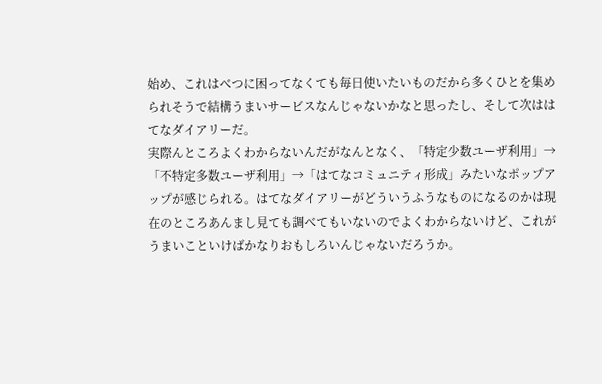始め、これはべつに困ってなくても毎日使いたいものだから多くひとを集められそうで結構うまいサービスなんじゃないかなと思ったし、そして次ははてなダイアリーだ。
実際んところよくわからないんだがなんとなく、「特定少数ユーザ利用」→「不特定多数ユーザ利用」→「はてなコミュニティ形成」みたいなポップアップが感じられる。はてなダイアリーがどういうふうなものになるのかは現在のところあんまし見ても調べてもいないのでよくわからないけど、これがうまいこといけばかなりおもしろいんじゃないだろうか。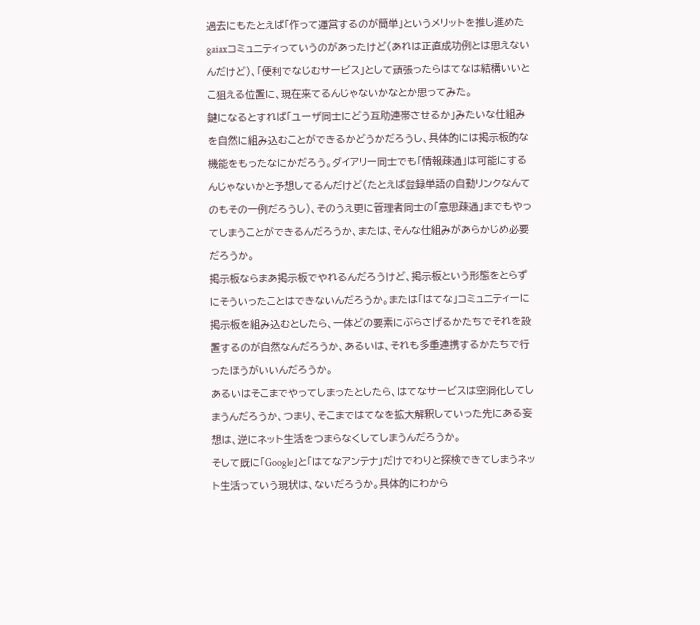過去にもたとえば「作って運営するのが簡単」というメリットを推し進めたgaiaxコミュニティっていうのがあったけど(あれは正直成功例とは思えないんだけど)、「便利でなじむサービス」として頑張ったらはてなは結構いいとこ狙える位置に、現在来てるんじゃないかなとか思ってみた。
鍵になるとすれば「ユーザ同士にどう互助連帯させるか」みたいな仕組みを自然に組み込むことができるかどうかだろうし、具体的には掲示板的な機能をもったなにかだろう。ダイアリー同士でも「情報疎通」は可能にするんじゃないかと予想してるんだけど(たとえば登録単語の自動リンクなんてのもその一例だろうし)、そのうえ更に管理者同士の「意思疎通」までもやってしまうことができるんだろうか、または、そんな仕組みがあらかじめ必要だろうか。
掲示板ならまあ掲示板でやれるんだろうけど、掲示板という形態をとらずにそういったことはできないんだろうか。または「はてな」コミュニティーに掲示板を組み込むとしたら、一体どの要素にぶらさげるかたちでそれを設置するのが自然なんだろうか、あるいは、それも多重連携するかたちで行ったほうがいいんだろうか。
あるいはそこまでやってしまったとしたら、はてなサービスは空洞化してしまうんだろうか、つまり、そこまではてなを拡大解釈していった先にある妄想は、逆にネット生活をつまらなくしてしまうんだろうか。
そして既に「Google」と「はてなアンテナ」だけでわりと探検できてしまうネット生活っていう現状は、ないだろうか。具体的にわから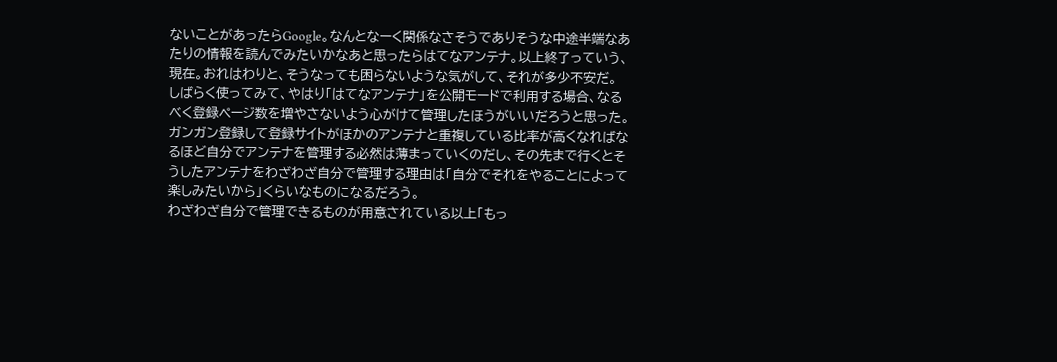ないことがあったらGoogle。なんとなーく関係なさそうでありそうな中途半端なあたりの情報を読んでみたいかなあと思ったらはてなアンテナ。以上終了っていう、現在。おれはわりと、そうなっても困らないような気がして、それが多少不安だ。
しばらく使ってみて、やはり「はてなアンテナ」を公開モードで利用する場合、なるべく登録ページ数を増やさないよう心がけて管理したほうがいいだろうと思った。
ガンガン登録して登録サイトがほかのアンテナと重複している比率が高くなればなるほど自分でアンテナを管理する必然は薄まっていくのだし、その先まで行くとそうしたアンテナをわざわざ自分で管理する理由は「自分でそれをやることによって楽しみたいから」くらいなものになるだろう。
わざわざ自分で管理できるものが用意されている以上「もっ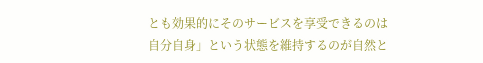とも効果的にそのサービスを享受できるのは自分自身」という状態を維持するのが自然と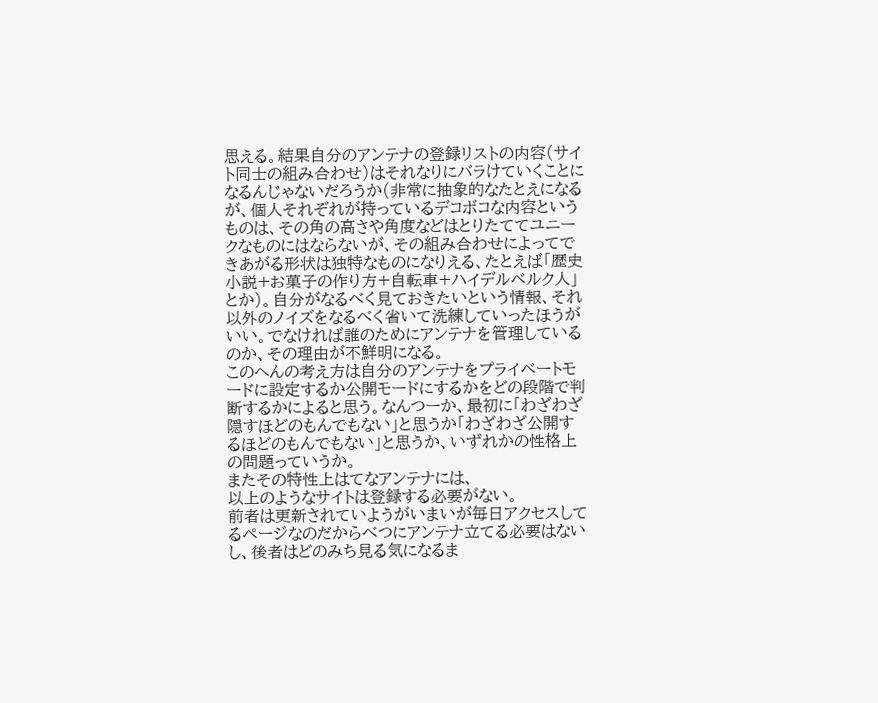思える。結果自分のアンテナの登録リストの内容(サイト同士の組み合わせ)はそれなりにバラけていくことになるんじゃないだろうか(非常に抽象的なたとえになるが、個人それぞれが持っているデコボコな内容というものは、その角の高さや角度などはとりたててユニークなものにはならないが、その組み合わせによってできあがる形状は独特なものになりえる、たとえば「歴史小説+お菓子の作り方+自転車+ハイデルベルク人」とか)。自分がなるべく見ておきたいという情報、それ以外のノイズをなるべく省いて洗練していったほうがいい。でなければ誰のためにアンテナを管理しているのか、その理由が不鮮明になる。
このへんの考え方は自分のアンテナをプライベートモードに設定するか公開モードにするかをどの段階で判断するかによると思う。なんつーか、最初に「わざわざ隠すほどのもんでもない」と思うか「わざわざ公開するほどのもんでもない」と思うか、いずれかの性格上の問題っていうか。
またその特性上はてなアンテナには、
以上のようなサイトは登録する必要がない。
前者は更新されていようがいまいが毎日アクセスしてるページなのだからべつにアンテナ立てる必要はないし、後者はどのみち見る気になるま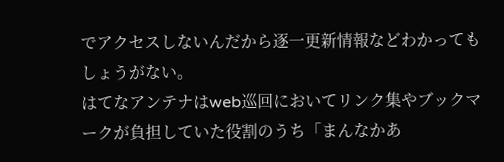でアクセスしないんだから逐一更新情報などわかってもしょうがない。
はてなアンテナはweb巡回においてリンク集やブックマークが負担していた役割のうち「まんなかあ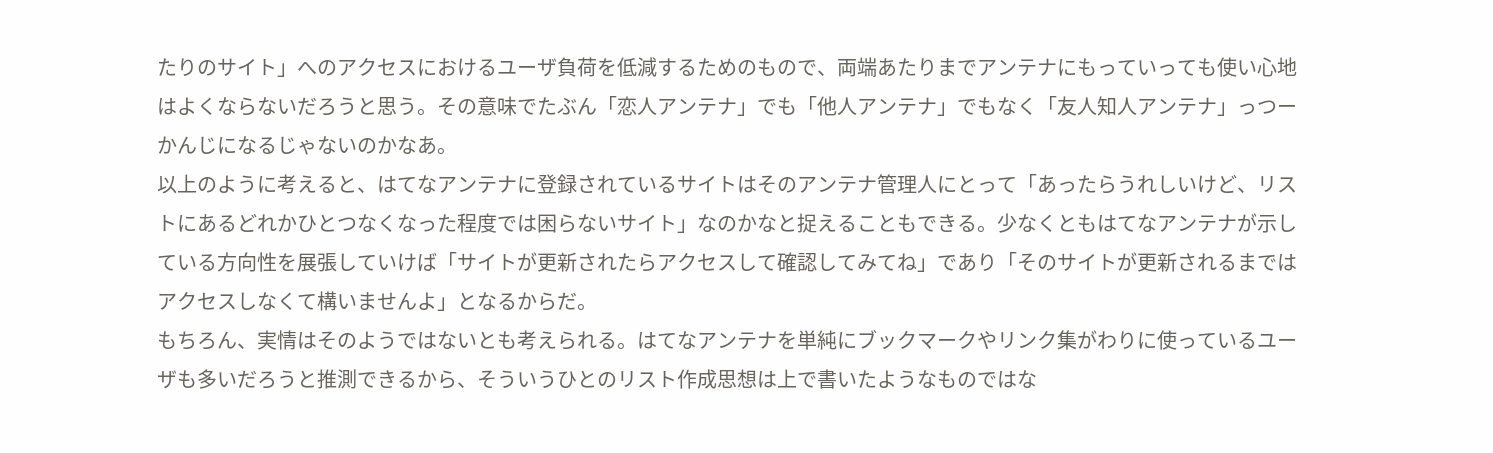たりのサイト」へのアクセスにおけるユーザ負荷を低減するためのもので、両端あたりまでアンテナにもっていっても使い心地はよくならないだろうと思う。その意味でたぶん「恋人アンテナ」でも「他人アンテナ」でもなく「友人知人アンテナ」っつーかんじになるじゃないのかなあ。
以上のように考えると、はてなアンテナに登録されているサイトはそのアンテナ管理人にとって「あったらうれしいけど、リストにあるどれかひとつなくなった程度では困らないサイト」なのかなと捉えることもできる。少なくともはてなアンテナが示している方向性を展張していけば「サイトが更新されたらアクセスして確認してみてね」であり「そのサイトが更新されるまではアクセスしなくて構いませんよ」となるからだ。
もちろん、実情はそのようではないとも考えられる。はてなアンテナを単純にブックマークやリンク集がわりに使っているユーザも多いだろうと推測できるから、そういうひとのリスト作成思想は上で書いたようなものではな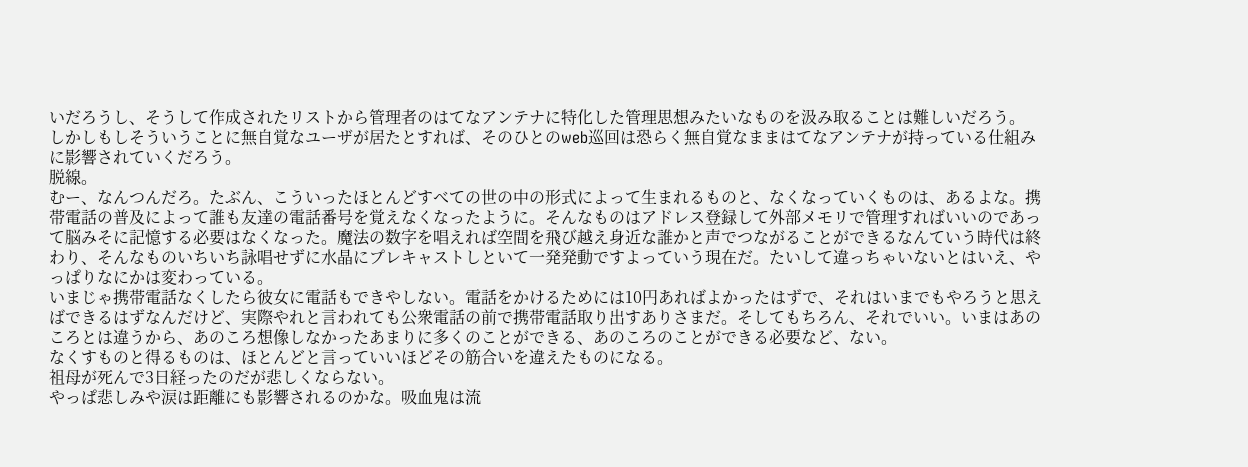いだろうし、そうして作成されたリストから管理者のはてなアンテナに特化した管理思想みたいなものを汲み取ることは難しいだろう。
しかしもしそういうことに無自覚なユーザが居たとすれば、そのひとのweb巡回は恐らく無自覚なままはてなアンテナが持っている仕組みに影響されていくだろう。
脱線。
むー、なんつんだろ。たぶん、こういったほとんどすべての世の中の形式によって生まれるものと、なくなっていくものは、あるよな。携帯電話の普及によって誰も友達の電話番号を覚えなくなったように。そんなものはアドレス登録して外部メモリで管理すればいいのであって脳みそに記憶する必要はなくなった。魔法の数字を唱えれば空間を飛び越え身近な誰かと声でつながることができるなんていう時代は終わり、そんなものいちいち詠唱せずに水晶にプレキャストしといて一発発動ですよっていう現在だ。たいして違っちゃいないとはいえ、やっぱりなにかは変わっている。
いまじゃ携帯電話なくしたら彼女に電話もできやしない。電話をかけるためには10円あればよかったはずで、それはいまでもやろうと思えばできるはずなんだけど、実際やれと言われても公衆電話の前で携帯電話取り出すありさまだ。そしてもちろん、それでいい。いまはあのころとは違うから、あのころ想像しなかったあまりに多くのことができる、あのころのことができる必要など、ない。
なくすものと得るものは、ほとんどと言っていいほどその筋合いを違えたものになる。
祖母が死んで3日経ったのだが悲しくならない。
やっぱ悲しみや涙は距離にも影響されるのかな。吸血鬼は流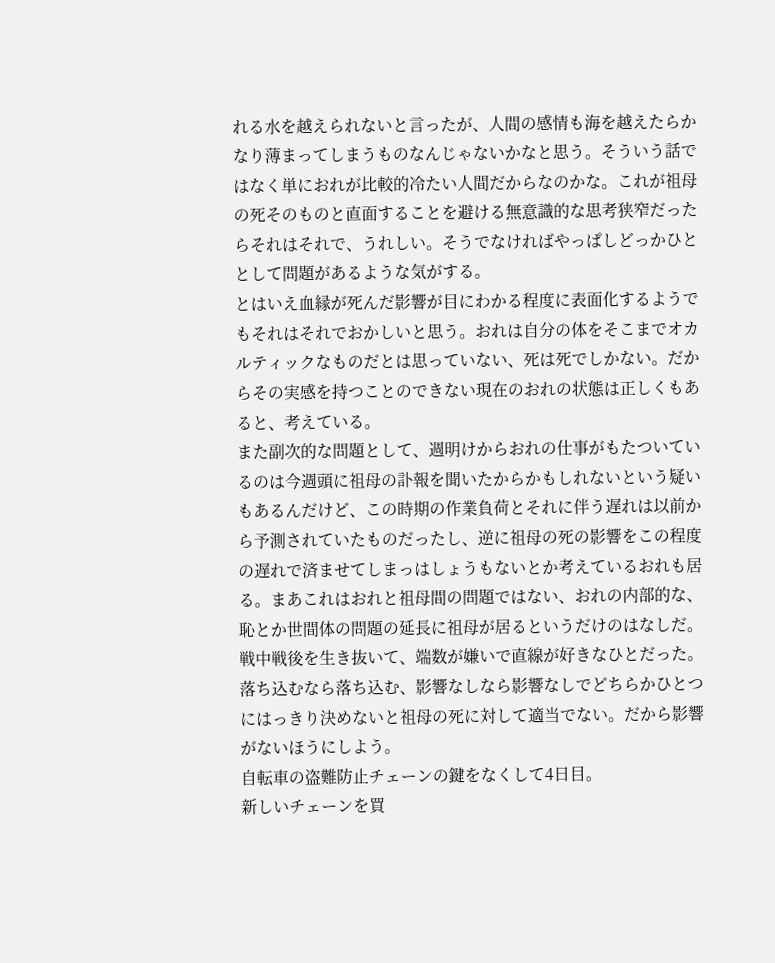れる水を越えられないと言ったが、人間の感情も海を越えたらかなり薄まってしまうものなんじゃないかなと思う。そういう話ではなく単におれが比較的冷たい人間だからなのかな。これが祖母の死そのものと直面することを避ける無意識的な思考狭窄だったらそれはそれで、うれしい。そうでなければやっぱしどっかひととして問題があるような気がする。
とはいえ血縁が死んだ影響が目にわかる程度に表面化するようでもそれはそれでおかしいと思う。おれは自分の体をそこまでオカルティックなものだとは思っていない、死は死でしかない。だからその実感を持つことのできない現在のおれの状態は正しくもあると、考えている。
また副次的な問題として、週明けからおれの仕事がもたついているのは今週頭に祖母の訃報を聞いたからかもしれないという疑いもあるんだけど、この時期の作業負荷とそれに伴う遅れは以前から予測されていたものだったし、逆に祖母の死の影響をこの程度の遅れで済ませてしまっはしょうもないとか考えているおれも居る。まあこれはおれと祖母間の問題ではない、おれの内部的な、恥とか世間体の問題の延長に祖母が居るというだけのはなしだ。
戦中戦後を生き抜いて、端数が嫌いで直線が好きなひとだった。落ち込むなら落ち込む、影響なしなら影響なしでどちらかひとつにはっきり決めないと祖母の死に対して適当でない。だから影響がないほうにしよう。
自転車の盗難防止チェーンの鍵をなくして4日目。
新しいチェーンを買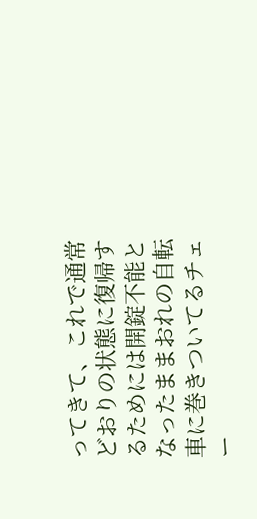ってきて、これで通常どおりの状態に復帰するためには開錠不能となったままおれの自転車に巻きついてるチェー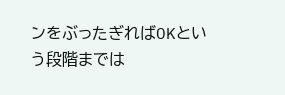ンをぶったぎればOKという段階までは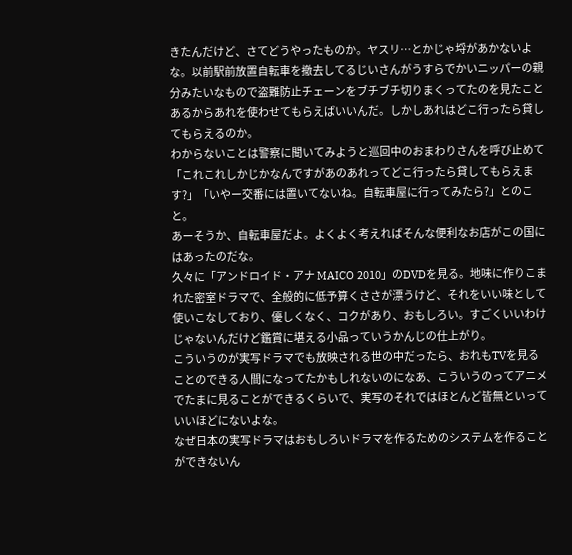きたんだけど、さてどうやったものか。ヤスリ…とかじゃ埒があかないよな。以前駅前放置自転車を撤去してるじいさんがうすらでかいニッパーの親分みたいなもので盗難防止チェーンをブチブチ切りまくってたのを見たことあるからあれを使わせてもらえばいいんだ。しかしあれはどこ行ったら貸してもらえるのか。
わからないことは警察に聞いてみようと巡回中のおまわりさんを呼び止めて「これこれしかじかなんですがあのあれってどこ行ったら貸してもらえます?」「いやー交番には置いてないね。自転車屋に行ってみたら?」とのこと。
あーそうか、自転車屋だよ。よくよく考えればそんな便利なお店がこの国にはあったのだな。
久々に「アンドロイド・アナ MAICO 2010」のDVDを見る。地味に作りこまれた密室ドラマで、全般的に低予算くささが漂うけど、それをいい味として使いこなしており、優しくなく、コクがあり、おもしろい。すごくいいわけじゃないんだけど鑑賞に堪える小品っていうかんじの仕上がり。
こういうのが実写ドラマでも放映される世の中だったら、おれもTVを見ることのできる人間になってたかもしれないのになあ、こういうのってアニメでたまに見ることができるくらいで、実写のそれではほとんど皆無といっていいほどにないよな。
なぜ日本の実写ドラマはおもしろいドラマを作るためのシステムを作ることができないん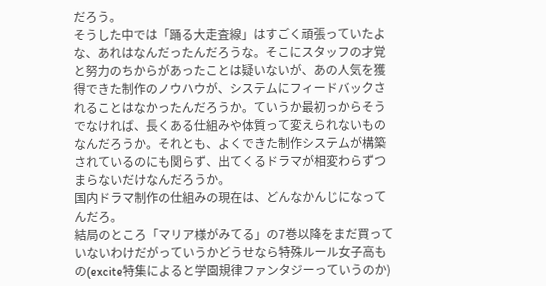だろう。
そうした中では「踊る大走査線」はすごく頑張っていたよな、あれはなんだったんだろうな。そこにスタッフの才覚と努力のちからがあったことは疑いないが、あの人気を獲得できた制作のノウハウが、システムにフィードバックされることはなかったんだろうか。ていうか最初っからそうでなければ、長くある仕組みや体質って変えられないものなんだろうか。それとも、よくできた制作システムが構築されているのにも関らず、出てくるドラマが相変わらずつまらないだけなんだろうか。
国内ドラマ制作の仕組みの現在は、どんなかんじになってんだろ。
結局のところ「マリア様がみてる」の7巻以降をまだ買っていないわけだがっていうかどうせなら特殊ルール女子高もの(excite特集によると学園規律ファンタジーっていうのか)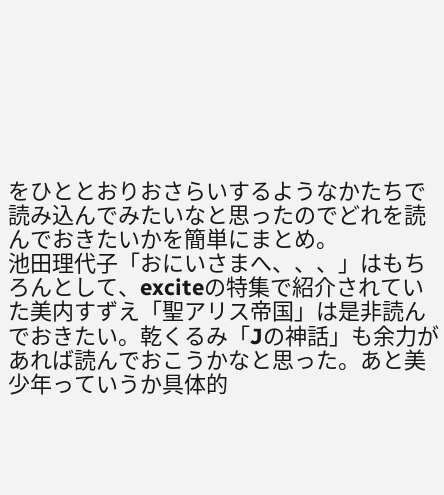をひととおりおさらいするようなかたちで読み込んでみたいなと思ったのでどれを読んでおきたいかを簡単にまとめ。
池田理代子「おにいさまへ、、、」はもちろんとして、exciteの特集で紹介されていた美内すずえ「聖アリス帝国」は是非読んでおきたい。乾くるみ「Jの神話」も余力があれば読んでおこうかなと思った。あと美少年っていうか具体的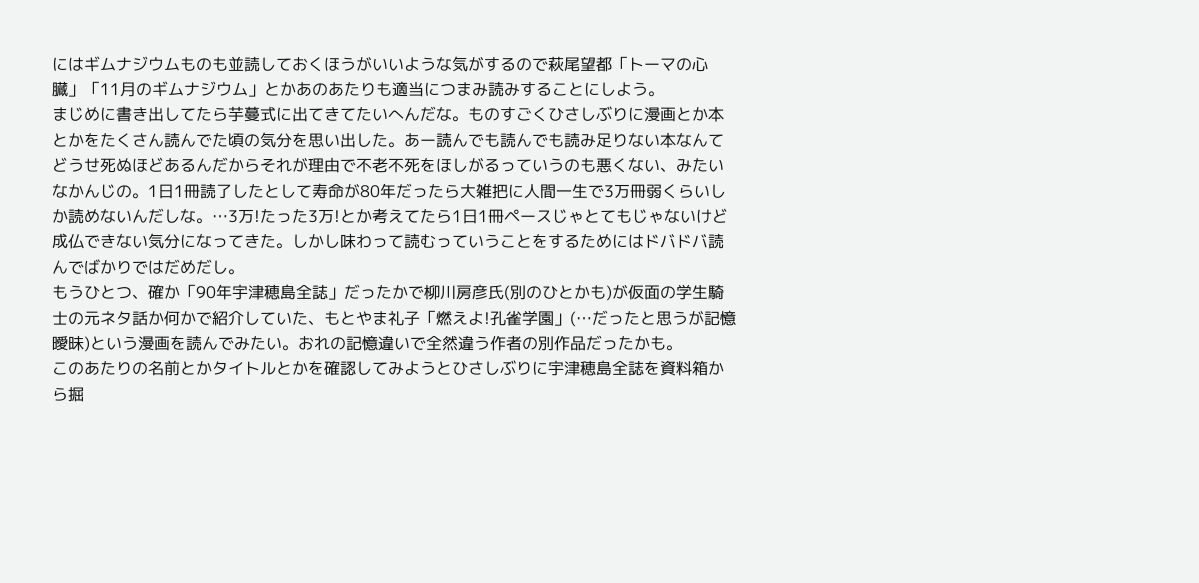にはギムナジウムものも並読しておくほうがいいような気がするので萩尾望都「トーマの心臓」「11月のギムナジウム」とかあのあたりも適当につまみ読みすることにしよう。
まじめに書き出してたら芋蔓式に出てきてたいへんだな。ものすごくひさしぶりに漫画とか本とかをたくさん読んでた頃の気分を思い出した。あー読んでも読んでも読み足りない本なんてどうせ死ぬほどあるんだからそれが理由で不老不死をほしがるっていうのも悪くない、みたいなかんじの。1日1冊読了したとして寿命が80年だったら大雑把に人間一生で3万冊弱くらいしか読めないんだしな。…3万!たった3万!とか考えてたら1日1冊ペースじゃとてもじゃないけど成仏できない気分になってきた。しかし味わって読むっていうことをするためにはドバドバ読んでばかりではだめだし。
もうひとつ、確か「90年宇津穂島全誌」だったかで柳川房彦氏(別のひとかも)が仮面の学生騎士の元ネタ話か何かで紹介していた、もとやま礼子「燃えよ!孔雀学園」(…だったと思うが記憶曖昧)という漫画を読んでみたい。おれの記憶違いで全然違う作者の別作品だったかも。
このあたりの名前とかタイトルとかを確認してみようとひさしぶりに宇津穂島全誌を資料箱から掘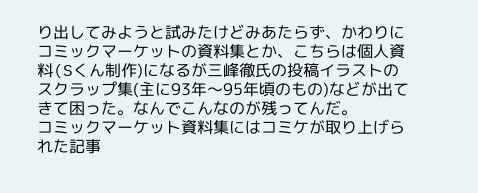り出してみようと試みたけどみあたらず、かわりにコミックマーケットの資料集とか、こちらは個人資料(Sくん制作)になるが三峰徹氏の投稿イラストのスクラップ集(主に93年〜95年頃のもの)などが出てきて困った。なんでこんなのが残ってんだ。
コミックマーケット資料集にはコミケが取り上げられた記事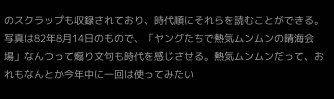のスクラップも収録されており、時代順にそれらを読むことができる。写真は82年8月14日のもので、「ヤングたちで熱気ムンムンの晴海会場」なんつって煽り文句も時代を感じさせる。熱気ムンムンだって、おれもなんとか今年中に一回は使ってみたい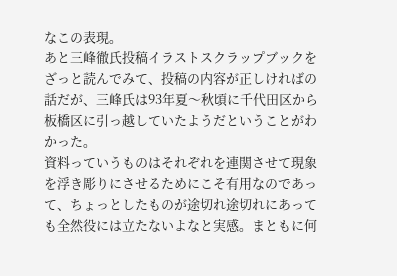なこの表現。
あと三峰徹氏投稿イラストスクラップブックをざっと読んでみて、投稿の内容が正しければの話だが、三峰氏は93年夏〜秋頃に千代田区から板橋区に引っ越していたようだということがわかった。
資料っていうものはそれぞれを連関させて現象を浮き彫りにさせるためにこそ有用なのであって、ちょっとしたものが途切れ途切れにあっても全然役には立たないよなと実感。まともに何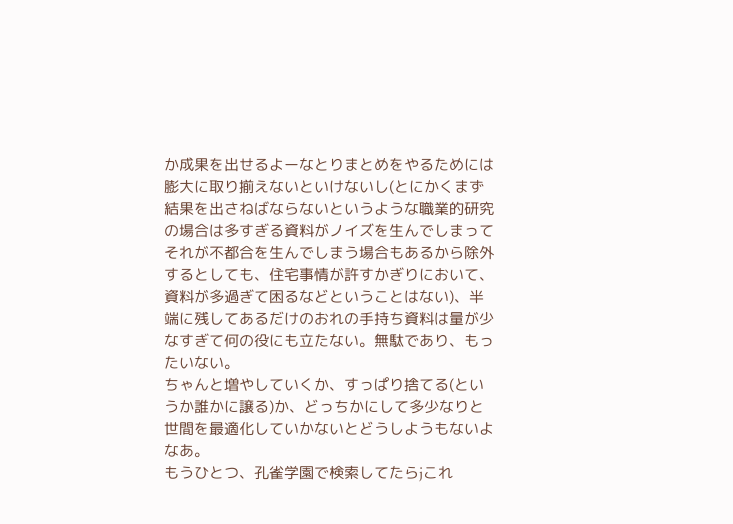か成果を出せるよーなとりまとめをやるためには膨大に取り揃えないといけないし(とにかくまず結果を出さねばならないというような職業的研究の場合は多すぎる資料がノイズを生んでしまってそれが不都合を生んでしまう場合もあるから除外するとしても、住宅事情が許すかぎりにおいて、資料が多過ぎて困るなどということはない)、半端に残してあるだけのおれの手持ち資料は量が少なすぎて何の役にも立たない。無駄であり、もったいない。
ちゃんと増やしていくか、すっぱり捨てる(というか誰かに譲る)か、どっちかにして多少なりと世間を最適化していかないとどうしようもないよなあ。
もうひとつ、孔雀学園で検索してたらjこれ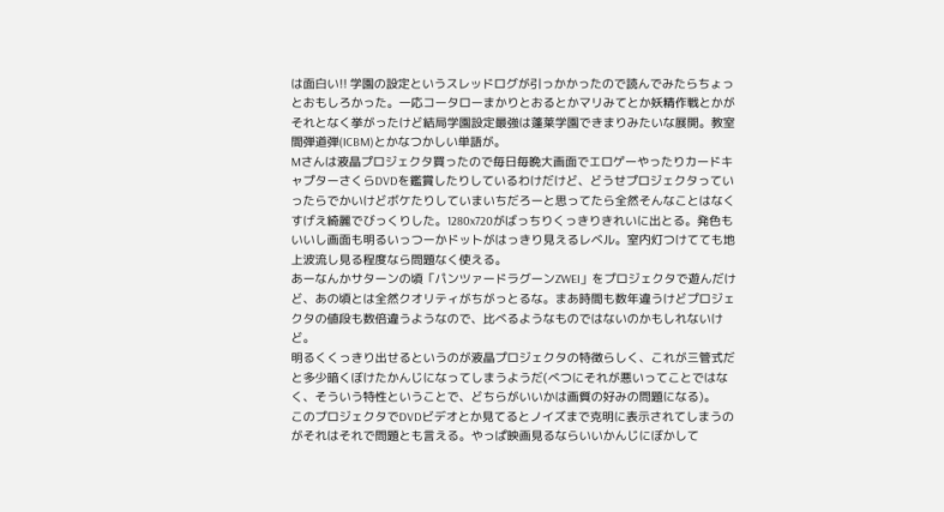は面白い!! 学園の設定というスレッドログが引っかかったので読んでみたらちょっとおもしろかった。一応コータローまかりとおるとかマリみてとか妖精作戦とかがそれとなく挙がったけど結局学園設定最強は蓬莱学園できまりみたいな展開。教室間弾道弾(ICBM)とかなつかしい単語が。
Mさんは液晶プロジェクタ買ったので毎日毎晩大画面でエロゲーやったりカードキャプターさくらDVDを鑑賞したりしているわけだけど、どうせプロジェクタっていったらでかいけどボケたりしていまいちだろーと思ってたら全然そんなことはなくすげえ綺麗でびっくりした。1280x720がばっちりくっきりきれいに出とる。発色もいいし画面も明るいっつーかドットがはっきり見えるレベル。室内灯つけてても地上波流し見る程度なら問題なく使える。
あーなんかサターンの頃「パンツァードラグーンZWEI」をプロジェクタで遊んだけど、あの頃とは全然クオリティがちがっとるな。まあ時間も数年違うけどプロジェクタの値段も数倍違うようなので、比べるようなものではないのかもしれないけど。
明るくくっきり出せるというのが液晶プロジェクタの特徴らしく、これが三管式だと多少暗くぼけたかんじになってしまうようだ(べつにそれが悪いってことではなく、そういう特性ということで、どちらがいいかは画質の好みの問題になる)。
このプロジェクタでDVDビデオとか見てるとノイズまで克明に表示されてしまうのがそれはそれで問題とも言える。やっぱ映画見るならいいかんじにぼかして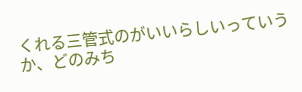くれる三管式のがいいらしいっていうか、どのみち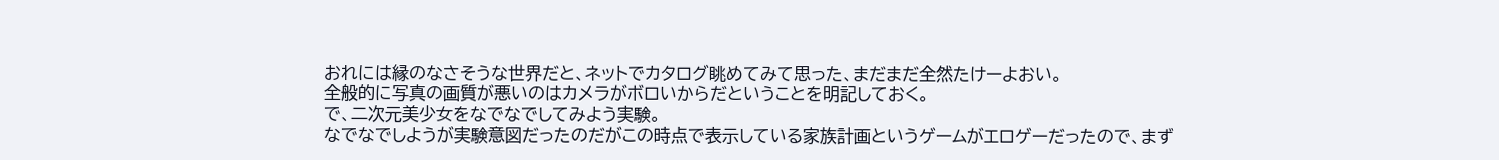おれには縁のなさそうな世界だと、ネットでカタログ眺めてみて思った、まだまだ全然たけーよおい。
全般的に写真の画質が悪いのはカメラがボロいからだということを明記しておく。
で、二次元美少女をなでなでしてみよう実験。
なでなでしようが実験意図だったのだがこの時点で表示している家族計画というゲームがエロゲーだったので、まず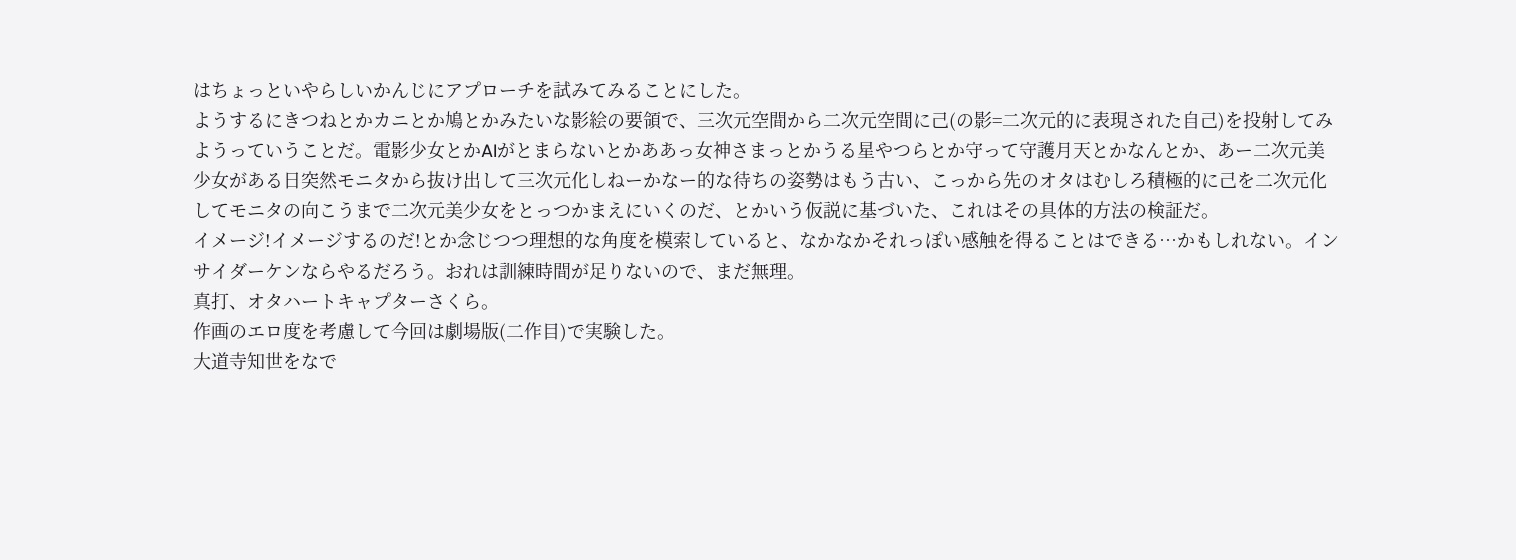はちょっといやらしいかんじにアプローチを試みてみることにした。
ようするにきつねとかカニとか鳩とかみたいな影絵の要領で、三次元空間から二次元空間に己(の影=二次元的に表現された自己)を投射してみようっていうことだ。電影少女とかAIがとまらないとかああっ女神さまっとかうる星やつらとか守って守護月天とかなんとか、あー二次元美少女がある日突然モニタから抜け出して三次元化しねーかなー的な待ちの姿勢はもう古い、こっから先のオタはむしろ積極的に己を二次元化してモニタの向こうまで二次元美少女をとっつかまえにいくのだ、とかいう仮説に基づいた、これはその具体的方法の検証だ。
イメージ!イメージするのだ!とか念じつつ理想的な角度を模索していると、なかなかそれっぽい感触を得ることはできる…かもしれない。インサイダーケンならやるだろう。おれは訓練時間が足りないので、まだ無理。
真打、オタハートキャプターさくら。
作画のエロ度を考慮して今回は劇場版(二作目)で実験した。
大道寺知世をなで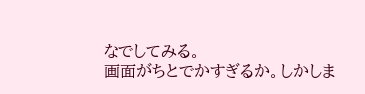なでしてみる。
画面がちとでかすぎるか。しかしま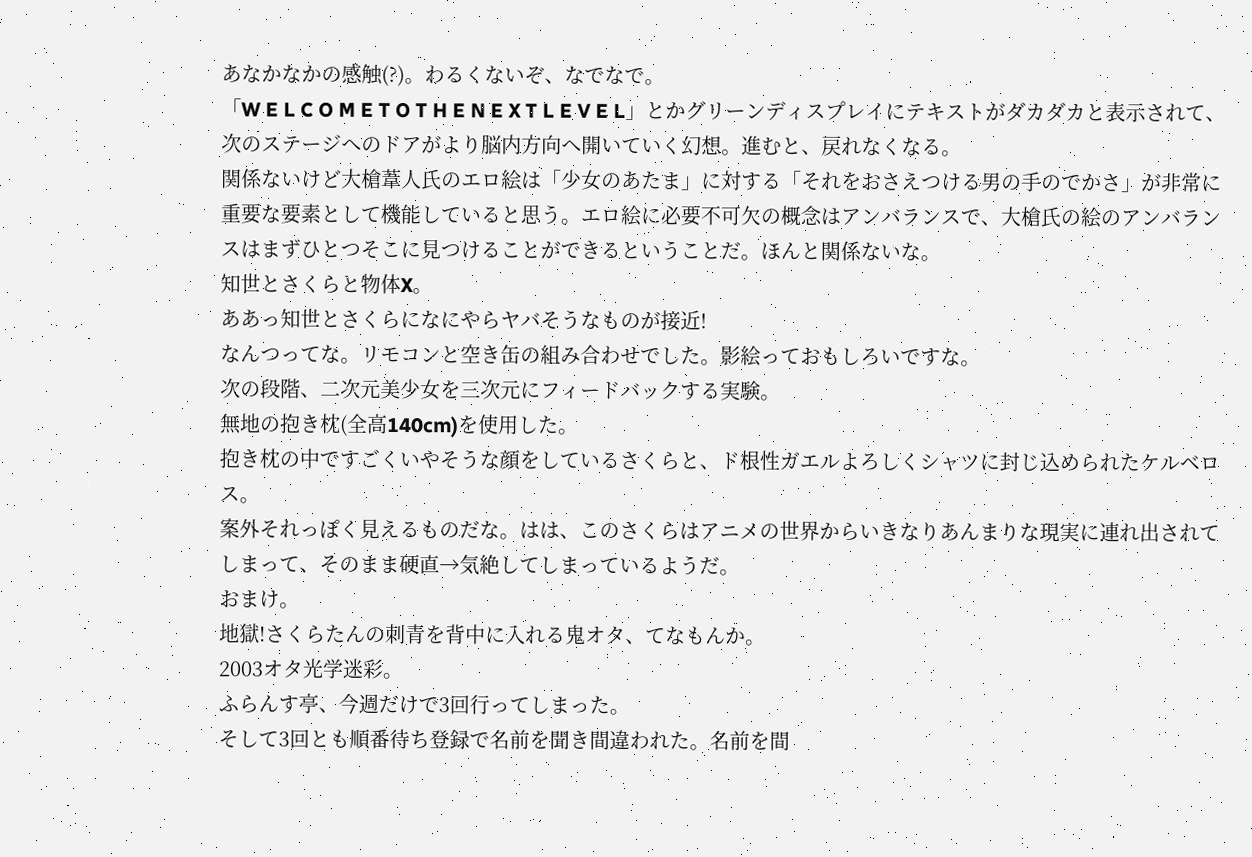あなかなかの感触(?)。わるくないぞ、なでなで。
「W E L C O M E T O T H E N E X T L E V E L」とかグリーンディスプレイにテキストがダカダカと表示されて、次のステージへのドアがより脳内方向へ開いていく幻想。進むと、戻れなくなる。
関係ないけど大槍葦人氏のエロ絵は「少女のあたま」に対する「それをおさえつける男の手のでかさ」が非常に重要な要素として機能していると思う。エロ絵に必要不可欠の概念はアンバランスで、大槍氏の絵のアンバランスはまずひとつそこに見つけることができるということだ。ほんと関係ないな。
知世とさくらと物体X。
ああっ知世とさくらになにやらヤバそうなものが接近!
なんつってな。リモコンと空き缶の組み合わせでした。影絵っておもしろいですな。
次の段階、二次元美少女を三次元にフィードバックする実験。
無地の抱き枕(全高140cm)を使用した。
抱き枕の中ですごくいやそうな顔をしているさくらと、ド根性ガエルよろしくシャツに封じ込められたケルベロス。
案外それっぽく見えるものだな。はは、このさくらはアニメの世界からいきなりあんまりな現実に連れ出されてしまって、そのまま硬直→気絶してしまっているようだ。
おまけ。
地獄!さくらたんの刺青を背中に入れる鬼オタ、てなもんか。
2003オタ光学迷彩。
ふらんす亭、今週だけで3回行ってしまった。
そして3回とも順番待ち登録で名前を聞き間違われた。名前を間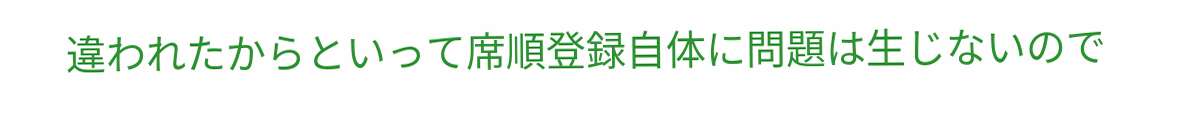違われたからといって席順登録自体に問題は生じないので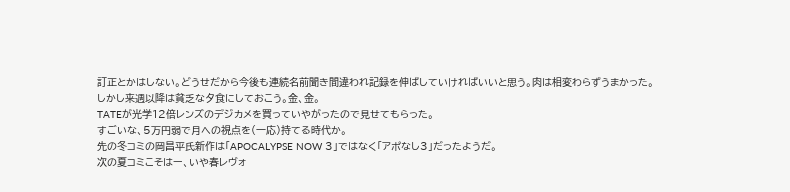訂正とかはしない。どうせだから今後も連続名前聞き間違われ記録を伸ばしていければいいと思う。肉は相変わらずうまかった。
しかし来週以降は貧乏な夕食にしておこう。金、金。
TATEが光学12倍レンズのデジカメを買っていやがったので見せてもらった。
すごいな、5万円弱で月への視点を(一応)持てる時代か。
先の冬コミの岡昌平氏新作は「APOCALYPSE NOW 3」ではなく「アポなし3」だったようだ。
次の夏コミこそはー、いや春レヴォ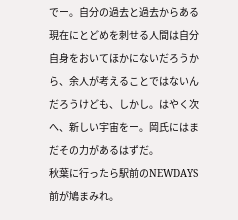でー。自分の過去と過去からある現在にとどめを刺せる人間は自分自身をおいてほかにないだろうから、余人が考えることではないんだろうけども、しかし。はやく次へ、新しい宇宙をー。岡氏にはまだその力があるはずだ。
秋葉に行ったら駅前のNEWDAYS前が鳩まみれ。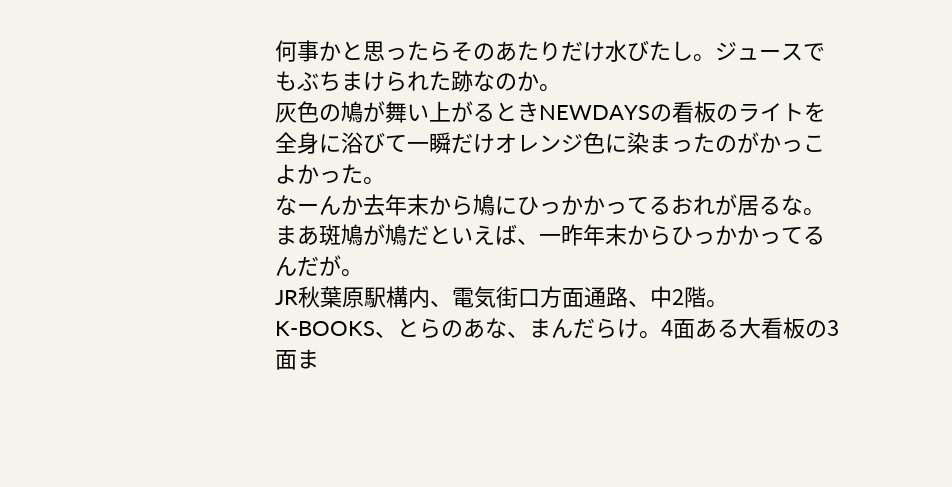何事かと思ったらそのあたりだけ水びたし。ジュースでもぶちまけられた跡なのか。
灰色の鳩が舞い上がるときNEWDAYSの看板のライトを全身に浴びて一瞬だけオレンジ色に染まったのがかっこよかった。
なーんか去年末から鳩にひっかかってるおれが居るな。まあ斑鳩が鳩だといえば、一昨年末からひっかかってるんだが。
JR秋葉原駅構内、電気街口方面通路、中2階。
K-BOOKS、とらのあな、まんだらけ。4面ある大看板の3面ま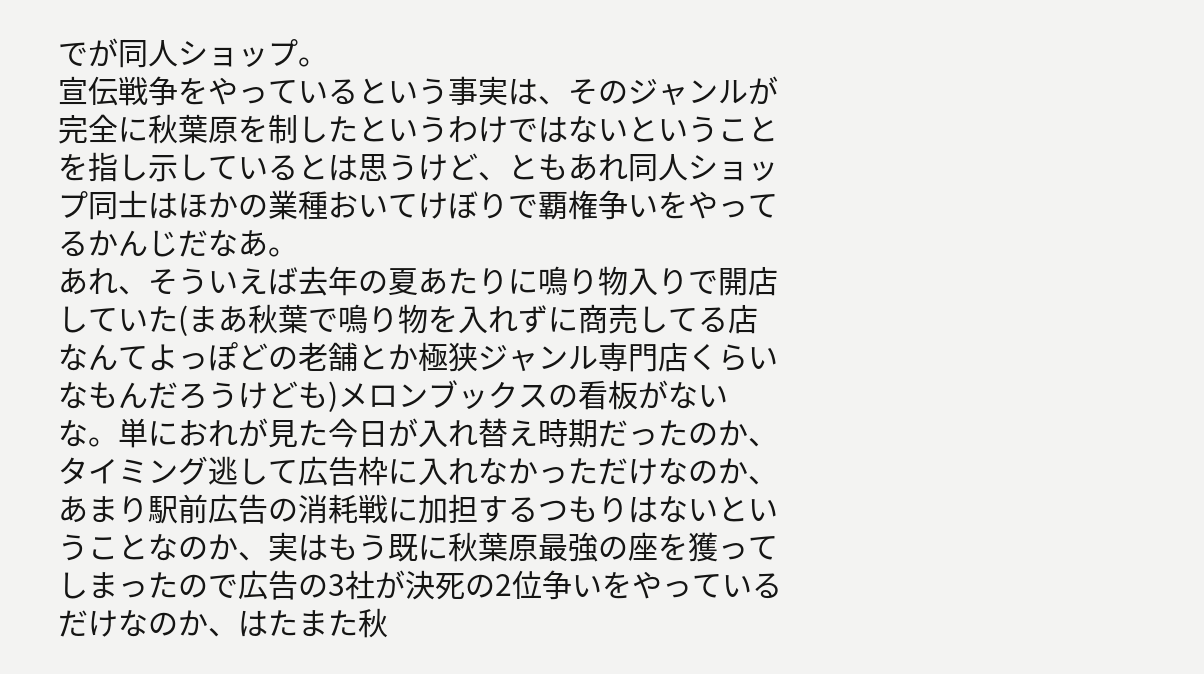でが同人ショップ。
宣伝戦争をやっているという事実は、そのジャンルが完全に秋葉原を制したというわけではないということを指し示しているとは思うけど、ともあれ同人ショップ同士はほかの業種おいてけぼりで覇権争いをやってるかんじだなあ。
あれ、そういえば去年の夏あたりに鳴り物入りで開店していた(まあ秋葉で鳴り物を入れずに商売してる店なんてよっぽどの老舗とか極狭ジャンル専門店くらいなもんだろうけども)メロンブックスの看板がないな。単におれが見た今日が入れ替え時期だったのか、タイミング逃して広告枠に入れなかっただけなのか、あまり駅前広告の消耗戦に加担するつもりはないということなのか、実はもう既に秋葉原最強の座を獲ってしまったので広告の3社が決死の2位争いをやっているだけなのか、はたまた秋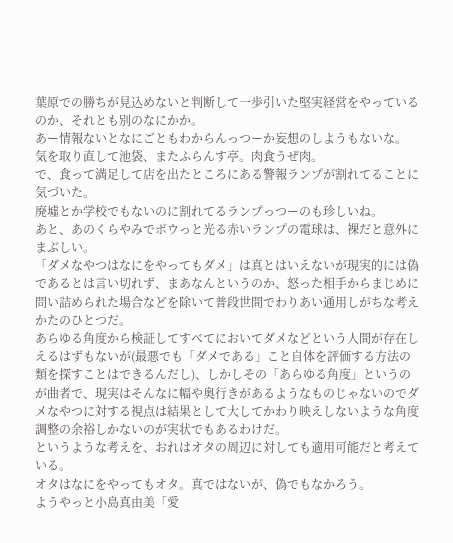葉原での勝ちが見込めないと判断して一歩引いた堅実経営をやっているのか、それとも別のなにかか。
あー情報ないとなにごともわからんっつーか妄想のしようもないな。
気を取り直して池袋、またふらんす亭。肉食うぜ肉。
で、食って満足して店を出たところにある警報ランプが割れてることに気づいた。
廃墟とか学校でもないのに割れてるランプっつーのも珍しいね。
あと、あのくらやみでボウっと光る赤いランプの電球は、裸だと意外にまぶしい。
「ダメなやつはなにをやってもダメ」は真とはいえないが現実的には偽であるとは言い切れず、まあなんというのか、怒った相手からまじめに問い詰められた場合などを除いて普段世間でわりあい通用しがちな考えかたのひとつだ。
あらゆる角度から検証してすべてにおいてダメなどという人間が存在しえるはずもないが(最悪でも「ダメである」こと自体を評価する方法の類を探すことはできるんだし)、しかしその「あらゆる角度」というのが曲者で、現実はそんなに幅や奥行きがあるようなものじゃないのでダメなやつに対する視点は結果として大してかわり映えしないような角度調整の余裕しかないのが実状でもあるわけだ。
というような考えを、おれはオタの周辺に対しても適用可能だと考えている。
オタはなにをやってもオタ。真ではないが、偽でもなかろう。
ようやっと小島真由美「愛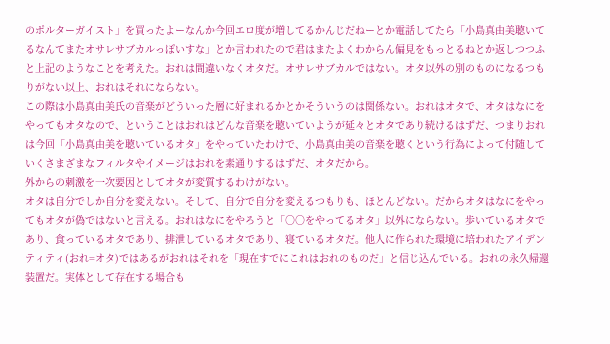のポルターガイスト」を買ったよーなんか今回エロ度が増してるかんじだねーとか電話してたら「小島真由美聴いてるなんてまたオサレサブカルっぽいすな」とか言われたので君はまたよくわからん偏見をもっとるねとか返しつつふと上記のようなことを考えた。おれは間違いなくオタだ。オサレサブカルではない。オタ以外の別のものになるつもりがない以上、おれはそれにならない。
この際は小島真由美氏の音楽がどういった層に好まれるかとかそういうのは関係ない。おれはオタで、オタはなにをやってもオタなので、ということはおれはどんな音楽を聴いていようが延々とオタであり続けるはずだ、つまりおれは今回「小島真由美を聴いているオタ」をやっていたわけで、小島真由美の音楽を聴くという行為によって付随していくさまざまなフィルタやイメージはおれを素通りするはずだ、オタだから。
外からの刺激を一次要因としてオタが変質するわけがない。
オタは自分でしか自分を変えない。そして、自分で自分を変えるつもりも、ほとんどない。だからオタはなにをやってもオタが偽ではないと言える。おれはなにをやろうと「○○をやってるオタ」以外にならない。歩いているオタであり、食っているオタであり、排泄しているオタであり、寝ているオタだ。他人に作られた環境に培われたアイデンティティ(おれ=オタ)ではあるがおれはそれを「現在すでにこれはおれのものだ」と信じ込んでいる。おれの永久帰還装置だ。実体として存在する場合も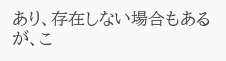あり、存在しない場合もあるが、こ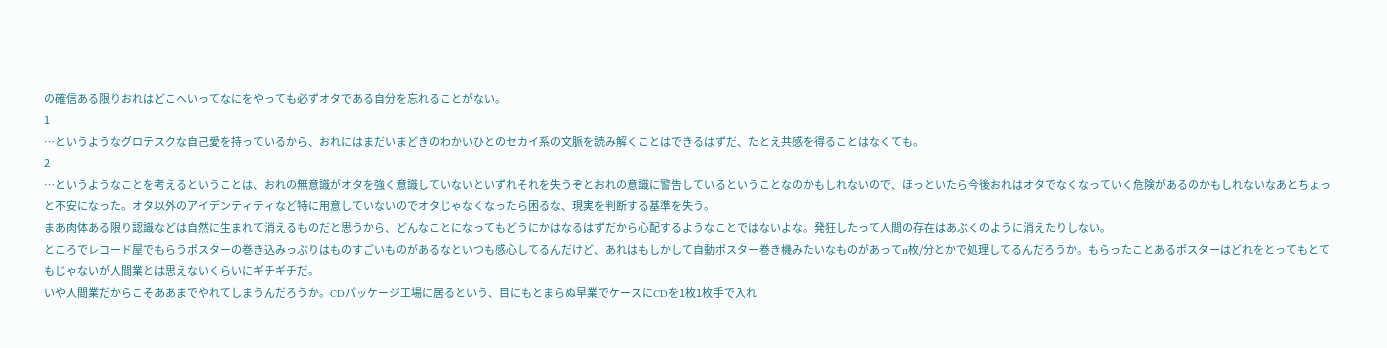の確信ある限りおれはどこへいってなにをやっても必ずオタである自分を忘れることがない。
1
…というようなグロテスクな自己愛を持っているから、おれにはまだいまどきのわかいひとのセカイ系の文脈を読み解くことはできるはずだ、たとえ共感を得ることはなくても。
2
…というようなことを考えるということは、おれの無意識がオタを強く意識していないといずれそれを失うぞとおれの意識に警告しているということなのかもしれないので、ほっといたら今後おれはオタでなくなっていく危険があるのかもしれないなあとちょっと不安になった。オタ以外のアイデンティティなど特に用意していないのでオタじゃなくなったら困るな、現実を判断する基準を失う。
まあ肉体ある限り認識などは自然に生まれて消えるものだと思うから、どんなことになってもどうにかはなるはずだから心配するようなことではないよな。発狂したって人間の存在はあぶくのように消えたりしない。
ところでレコード屋でもらうポスターの巻き込みっぷりはものすごいものがあるなといつも感心してるんだけど、あれはもしかして自動ポスター巻き機みたいなものがあってn枚/分とかで処理してるんだろうか。もらったことあるポスターはどれをとってもとてもじゃないが人間業とは思えないくらいにギチギチだ。
いや人間業だからこそああまでやれてしまうんだろうか。CDパッケージ工場に居るという、目にもとまらぬ早業でケースにCDを1枚1枚手で入れ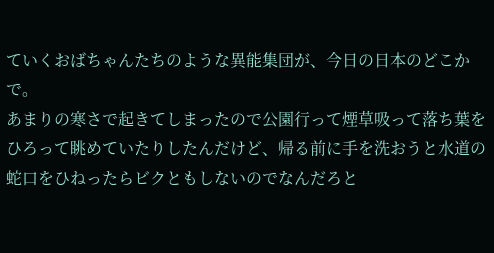ていくおばちゃんたちのような異能集団が、今日の日本のどこかで。
あまりの寒さで起きてしまったので公園行って煙草吸って落ち葉をひろって眺めていたりしたんだけど、帰る前に手を洗おうと水道の蛇口をひねったらビクともしないのでなんだろと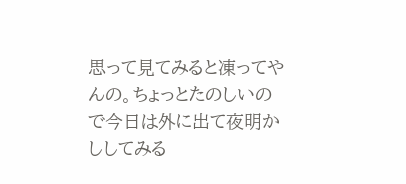思って見てみると凍ってやんの。ちょっとたのしいので今日は外に出て夜明かししてみる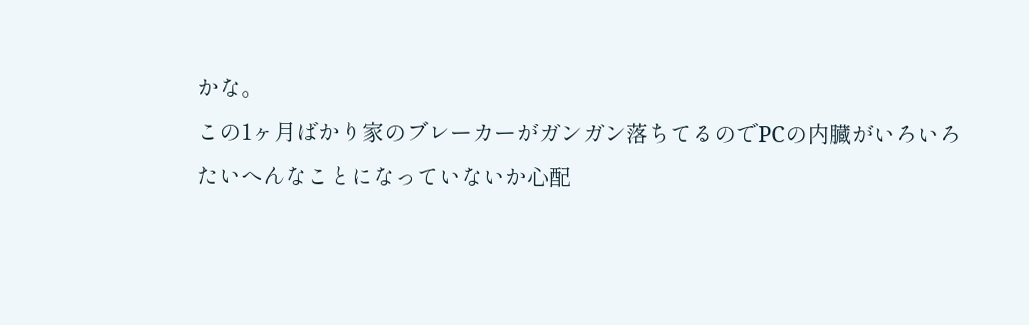かな。
この1ヶ月ばかり家のブレーカーがガンガン落ちてるのでPCの内臓がいろいろたいへんなことになっていないか心配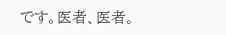です。医者、医者。